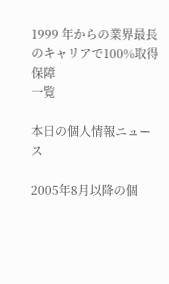1999 年からの業界最長のキャリアで100%取得保障
一覧

本日の個人情報ニュース

2005年8月以降の個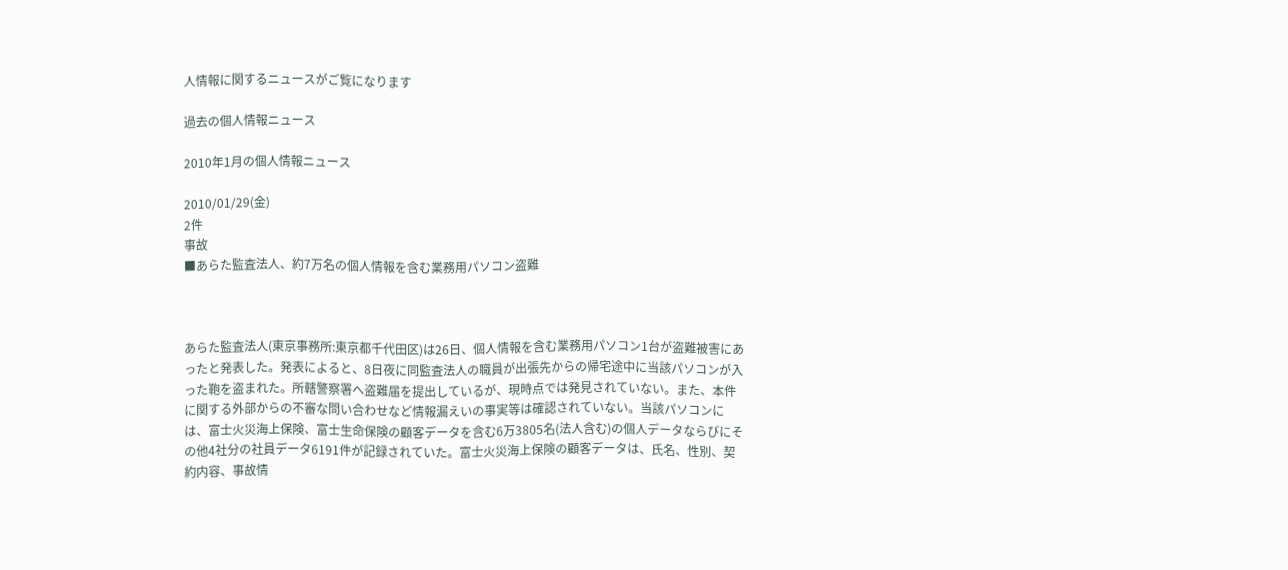人情報に関するニュースがご覧になります

過去の個人情報ニュース

2010年1月の個人情報ニュース

2010/01/29(金)
2件
事故
■あらた監査法人、約7万名の個人情報を含む業務用パソコン盗難



あらた監査法人(東京事務所:東京都千代田区)は26日、個人情報を含む業務用パソコン1台が盗難被害にあったと発表した。発表によると、8日夜に同監査法人の職員が出張先からの帰宅途中に当該パソコンが入った鞄を盗まれた。所轄警察署へ盗難届を提出しているが、現時点では発見されていない。また、本件に関する外部からの不審な問い合わせなど情報漏えいの事実等は確認されていない。当該パソコンには、富士火災海上保険、富士生命保険の顧客データを含む6万3805名(法人含む)の個人データならびにその他4社分の社員データ6191件が記録されていた。富士火災海上保険の顧客データは、氏名、性別、契約内容、事故情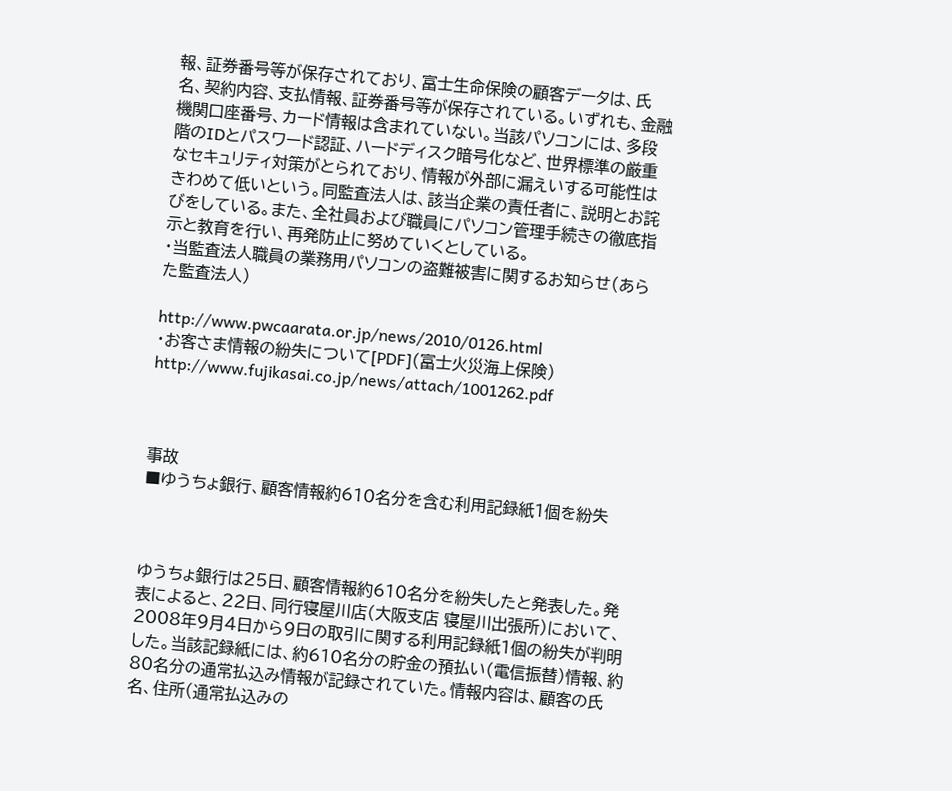報、証券番号等が保存されており、富士生命保険の顧客データは、氏名、契約内容、支払情報、証券番号等が保存されている。いずれも、金融機関口座番号、カード情報は含まれていない。当該パソコンには、多段階のIDとパスワード認証、ハードディスク暗号化など、世界標準の厳重なセキュリティ対策がとられており、情報が外部に漏えいする可能性はきわめて低いという。同監査法人は、該当企業の責任者に、説明とお詫びをしている。また、全社員および職員にパソコン管理手続きの徹底指示と教育を行い、再発防止に努めていくとしている。
・当監査法人職員の業務用パソコンの盗難被害に関するお知らせ(あらた監査法人)

http://www.pwcaarata.or.jp/news/2010/0126.html
・お客さま情報の紛失について[PDF](富士火災海上保険)
http://www.fujikasai.co.jp/news/attach/1001262.pdf



事故
■ゆうちょ銀行、顧客情報約610名分を含む利用記録紙1個を紛失



ゆうちょ銀行は25日、顧客情報約610名分を紛失したと発表した。発表によると、22日、同行寝屋川店(大阪支店 寝屋川出張所)において、2008年9月4日から9日の取引に関する利用記録紙1個の紛失が判明した。当該記録紙には、約610名分の貯金の預払い(電信振替)情報、約80名分の通常払込み情報が記録されていた。情報内容は、顧客の氏名、住所(通常払込みの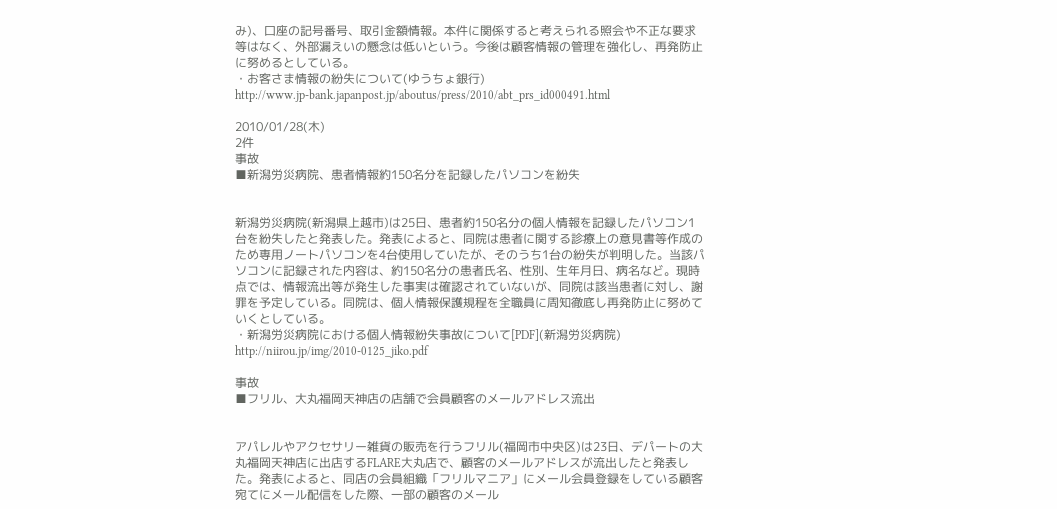み)、口座の記号番号、取引金額情報。本件に関係すると考えられる照会や不正な要求等はなく、外部漏えいの懸念は低いという。今後は顧客情報の管理を強化し、再発防止に努めるとしている。
・お客さま情報の紛失について(ゆうちょ銀行)
http://www.jp-bank.japanpost.jp/aboutus/press/2010/abt_prs_id000491.html

2010/01/28(木)
2件
事故
■新潟労災病院、患者情報約150名分を記録したパソコンを紛失


新潟労災病院(新潟県上越市)は25日、患者約150名分の個人情報を記録したパソコン1台を紛失したと発表した。発表によると、同院は患者に関する診療上の意見書等作成のため専用ノートパソコンを4台使用していたが、そのうち1台の紛失が判明した。当該パソコンに記録された内容は、約150名分の患者氏名、性別、生年月日、病名など。現時点では、情報流出等が発生した事実は確認されていないが、同院は該当患者に対し、謝罪を予定している。同院は、個人情報保護規程を全職員に周知徹底し再発防止に努めていくとしている。
・新潟労災病院における個人情報紛失事故について[PDF](新潟労災病院)
http://niirou.jp/img/2010-0125_jiko.pdf

事故
■フリル、大丸福岡天神店の店舗で会員顧客のメールアドレス流出


アパレルやアクセサリー雑貨の販売を行うフリル(福岡市中央区)は23日、デパートの大丸福岡天神店に出店するFLARE大丸店で、顧客のメールアドレスが流出したと発表した。発表によると、同店の会員組織「フリルマニア」にメール会員登録をしている顧客宛てにメール配信をした際、一部の顧客のメール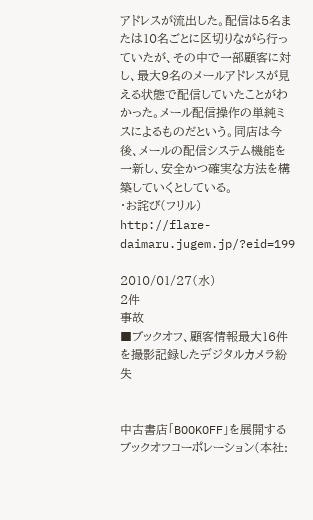アドレスが流出した。配信は5名または10名ごとに区切りながら行っていたが、その中で一部顧客に対し、最大9名のメールアドレスが見える状態で配信していたことがわかった。メール配信操作の単純ミスによるものだという。同店は今後、メールの配信システム機能を一新し、安全かつ確実な方法を構築していくとしている。
・お詫び(フリル)
http://flare-daimaru.jugem.jp/?eid=199

2010/01/27(水)
2件
事故
■ブックオフ、顧客情報最大16件を撮影記録したデジタルカメラ紛失


中古書店「BOOKOFF」を展開するブックオフコーポレーション(本社: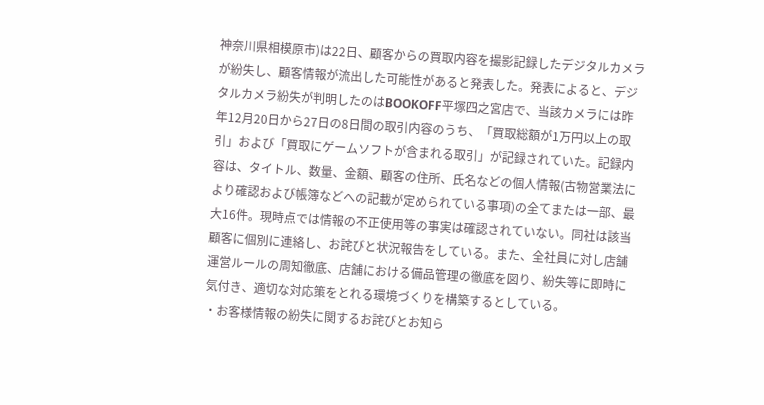神奈川県相模原市)は22日、顧客からの買取内容を撮影記録したデジタルカメラが紛失し、顧客情報が流出した可能性があると発表した。発表によると、デジタルカメラ紛失が判明したのはBOOKOFF平塚四之宮店で、当該カメラには昨年12月20日から27日の8日間の取引内容のうち、「買取総額が1万円以上の取引」および「買取にゲームソフトが含まれる取引」が記録されていた。記録内容は、タイトル、数量、金額、顧客の住所、氏名などの個人情報(古物営業法により確認および帳簿などへの記載が定められている事項)の全てまたは一部、最大16件。現時点では情報の不正使用等の事実は確認されていない。同社は該当顧客に個別に連絡し、お詫びと状況報告をしている。また、全社員に対し店舗運営ルールの周知徹底、店舗における備品管理の徹底を図り、紛失等に即時に気付き、適切な対応策をとれる環境づくりを構築するとしている。
・お客様情報の紛失に関するお詫びとお知ら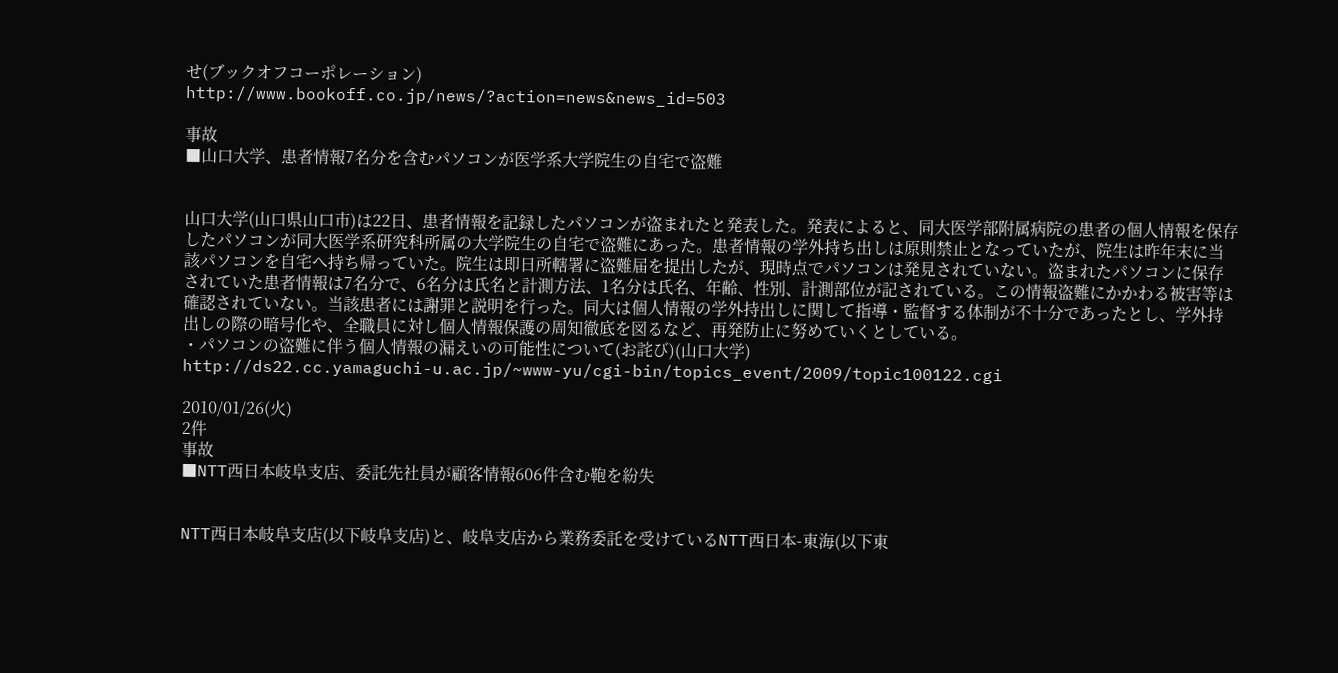せ(ブックオフコーポレーション)
http://www.bookoff.co.jp/news/?action=news&news_id=503

事故
■山口大学、患者情報7名分を含むパソコンが医学系大学院生の自宅で盗難


山口大学(山口県山口市)は22日、患者情報を記録したパソコンが盗まれたと発表した。発表によると、同大医学部附属病院の患者の個人情報を保存したパソコンが同大医学系研究科所属の大学院生の自宅で盗難にあった。患者情報の学外持ち出しは原則禁止となっていたが、院生は昨年末に当該パソコンを自宅へ持ち帰っていた。院生は即日所轄署に盗難届を提出したが、現時点でパソコンは発見されていない。盗まれたパソコンに保存されていた患者情報は7名分で、6名分は氏名と計測方法、1名分は氏名、年齢、性別、計測部位が記されている。この情報盗難にかかわる被害等は確認されていない。当該患者には謝罪と説明を行った。同大は個人情報の学外持出しに関して指導・監督する体制が不十分であったとし、学外持出しの際の暗号化や、全職員に対し個人情報保護の周知徹底を図るなど、再発防止に努めていくとしている。
・パソコンの盗難に伴う個人情報の漏えいの可能性について(お詫び)(山口大学)
http://ds22.cc.yamaguchi-u.ac.jp/~www-yu/cgi-bin/topics_event/2009/topic100122.cgi

2010/01/26(火)
2件
事故
■NTT西日本岐阜支店、委託先社員が顧客情報606件含む鞄を紛失


NTT西日本岐阜支店(以下岐阜支店)と、岐阜支店から業務委託を受けているNTT西日本-東海(以下東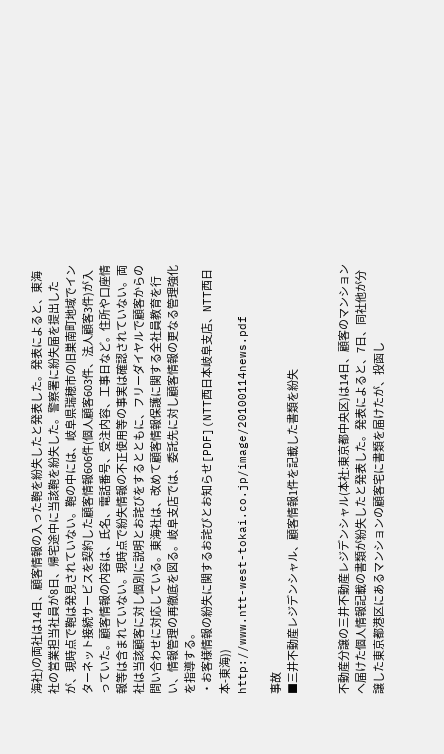海社)の両社は14日、顧客情報の入った鞄を紛失したと発表した。発表によると、東海社の営業担当社員が8日、帰宅途中に当該鞄を紛失した。警察署に紛失届を提出したが、現時点で鞄は発見されていない。鞄の中には、岐阜県瑞穂市の旧巣南町地域でインターネット接続サービスを契約した顧客情報606件(個人顧客603件、法人顧客3件)が入っていた。顧客情報の内容は、氏名、電話番号、受注内容、工事日など。住所や口座情報等は含まれていない。現時点で紛失情報の不正使用等の事実は確認されていない。両社は当該顧客に対し個別に説明とお詫びをするとともに、フリーダイヤルで顧客からの問い合わせに対応している。東海社は、改めて顧客情報保護に関する全社員教育を行い、情報管理の再徹底を図る。岐阜支店では、委託先に対し顧客情報の更なる管理強化を指導する。
・お客様情報の紛失に関するお詫びとお知らせ[PDF](NTT西日本岐阜支店、NTT西日本-東海))
http://www.ntt-west-tokai.co.jp/image/20100114news.pdf

事故
■三井不動産レジデンシャル、顧客情報1件を記載した書類を紛失


不動産分譲の三井不動産レジデンシャル(本社:東京都中央区)は14日、顧客のマンションへ届けた個人情報記載の書類が紛失したと発表した。発表によると、7日、同社他が分譲した東京都港区にあるマンションの顧客宅に書類を届けたが、投函し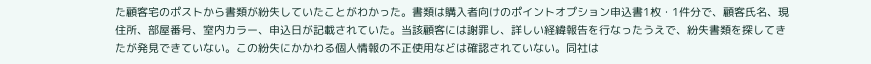た顧客宅のポストから書類が紛失していたことがわかった。書類は購入者向けのポイントオプション申込書1枚・1件分で、顧客氏名、現住所、部屋番号、室内カラー、申込日が記載されていた。当該顧客には謝罪し、詳しい経緯報告を行なったうえで、紛失書類を探してきたが発見できていない。この紛失にかかわる個人情報の不正使用などは確認されていない。同社は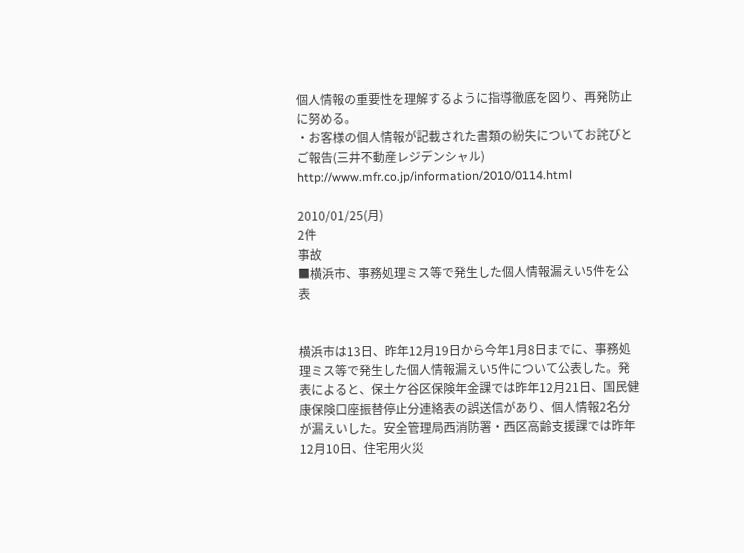個人情報の重要性を理解するように指導徹底を図り、再発防止に努める。
・お客様の個人情報が記載された書類の紛失についてお詫びとご報告(三井不動産レジデンシャル)
http://www.mfr.co.jp/information/2010/0114.html

2010/01/25(月)
2件
事故
■横浜市、事務処理ミス等で発生した個人情報漏えい5件を公表


横浜市は13日、昨年12月19日から今年1月8日までに、事務処理ミス等で発生した個人情報漏えい5件について公表した。発表によると、保土ケ谷区保険年金課では昨年12月21日、国民健康保険口座振替停止分連絡表の誤送信があり、個人情報2名分が漏えいした。安全管理局西消防署・西区高齢支援課では昨年12月10日、住宅用火災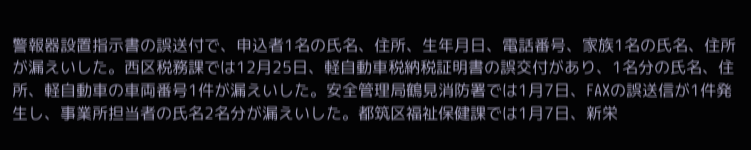警報器設置指示書の誤送付で、申込者1名の氏名、住所、生年月日、電話番号、家族1名の氏名、住所が漏えいした。西区税務課では12月25日、軽自動車税納税証明書の誤交付があり、1名分の氏名、住所、軽自動車の車両番号1件が漏えいした。安全管理局鶴見消防署では1月7日、FAXの誤送信が1件発生し、事業所担当者の氏名2名分が漏えいした。都筑区福祉保健課では1月7日、新栄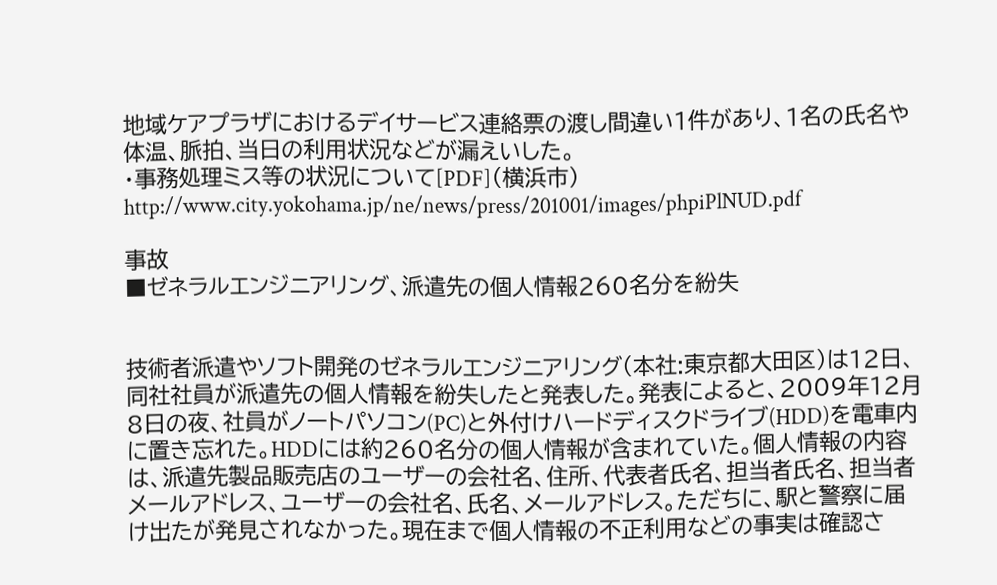地域ケアプラザにおけるデイサービス連絡票の渡し間違い1件があり、1名の氏名や体温、脈拍、当日の利用状況などが漏えいした。
・事務処理ミス等の状況について[PDF](横浜市)
http://www.city.yokohama.jp/ne/news/press/201001/images/phpiPlNUD.pdf

事故
■ゼネラルエンジニアリング、派遣先の個人情報260名分を紛失


技術者派遣やソフト開発のゼネラルエンジニアリング(本社:東京都大田区)は12日、同社社員が派遣先の個人情報を紛失したと発表した。発表によると、2009年12月8日の夜、社員がノートパソコン(PC)と外付けハードディスクドライブ(HDD)を電車内に置き忘れた。HDDには約260名分の個人情報が含まれていた。個人情報の内容は、派遣先製品販売店のユーザーの会社名、住所、代表者氏名、担当者氏名、担当者メールアドレス、ユーザーの会社名、氏名、メールアドレス。ただちに、駅と警察に届け出たが発見されなかった。現在まで個人情報の不正利用などの事実は確認さ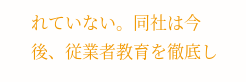れていない。同社は今後、従業者教育を徹底し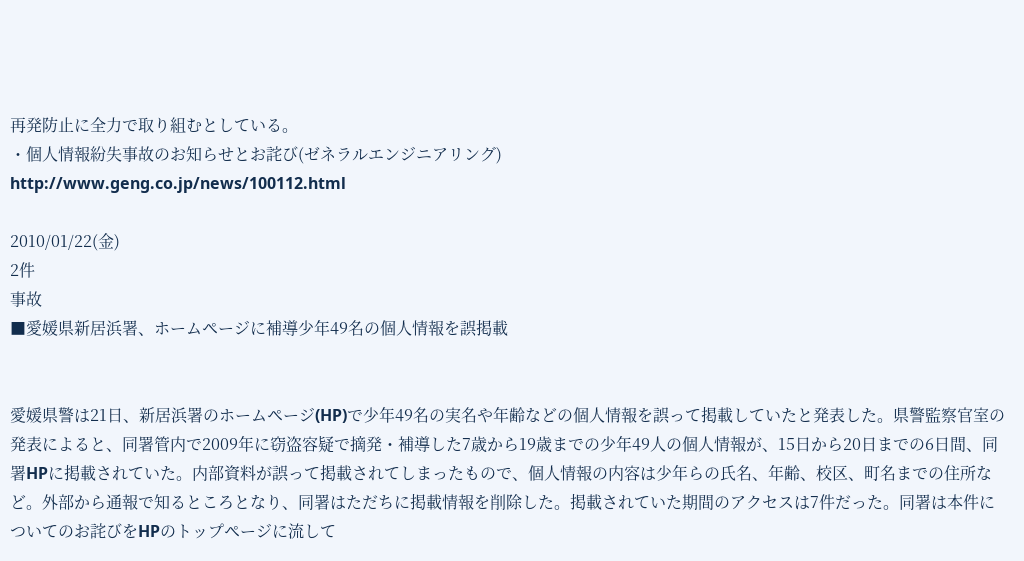再発防止に全力で取り組むとしている。
・個人情報紛失事故のお知らせとお詫び(ゼネラルエンジニアリング)
http://www.geng.co.jp/news/100112.html

2010/01/22(金)
2件
事故
■愛媛県新居浜署、ホームページに補導少年49名の個人情報を誤掲載


愛媛県警は21日、新居浜署のホームページ(HP)で少年49名の実名や年齢などの個人情報を誤って掲載していたと発表した。県警監察官室の発表によると、同署管内で2009年に窃盗容疑で摘発・補導した7歳から19歳までの少年49人の個人情報が、15日から20日までの6日間、同署HPに掲載されていた。内部資料が誤って掲載されてしまったもので、個人情報の内容は少年らの氏名、年齢、校区、町名までの住所など。外部から通報で知るところとなり、同署はただちに掲載情報を削除した。掲載されていた期間のアクセスは7件だった。同署は本件についてのお詫びをHPのトップページに流して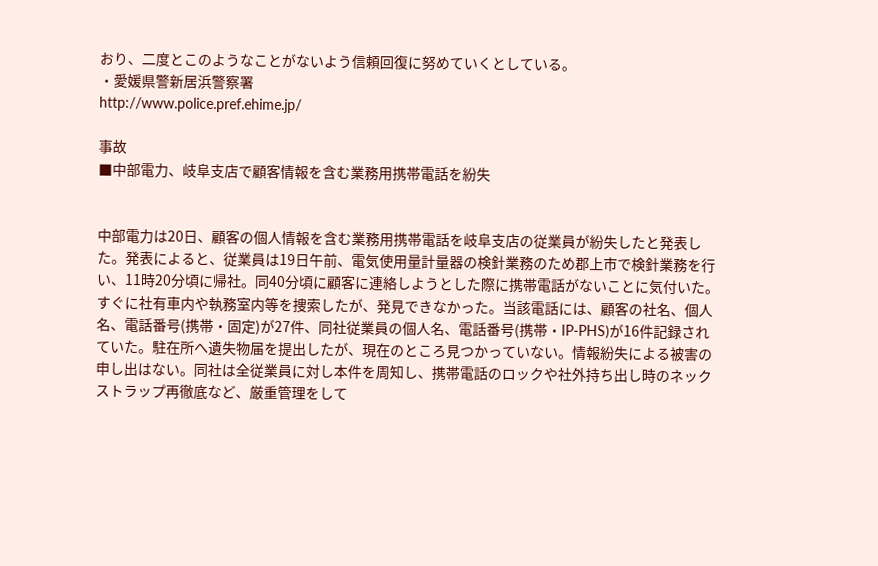おり、二度とこのようなことがないよう信頼回復に努めていくとしている。
・愛媛県警新居浜警察署
http://www.police.pref.ehime.jp/

事故
■中部電力、岐阜支店で顧客情報を含む業務用携帯電話を紛失


中部電力は20日、顧客の個人情報を含む業務用携帯電話を岐阜支店の従業員が紛失したと発表した。発表によると、従業員は19日午前、電気使用量計量器の検針業務のため郡上市で検針業務を行い、11時20分頃に帰社。同40分頃に顧客に連絡しようとした際に携帯電話がないことに気付いた。すぐに社有車内や執務室内等を捜索したが、発見できなかった。当該電話には、顧客の社名、個人名、電話番号(携帯・固定)が27件、同社従業員の個人名、電話番号(携帯・IP-PHS)が16件記録されていた。駐在所へ遺失物届を提出したが、現在のところ見つかっていない。情報紛失による被害の申し出はない。同社は全従業員に対し本件を周知し、携帯電話のロックや社外持ち出し時のネックストラップ再徹底など、厳重管理をして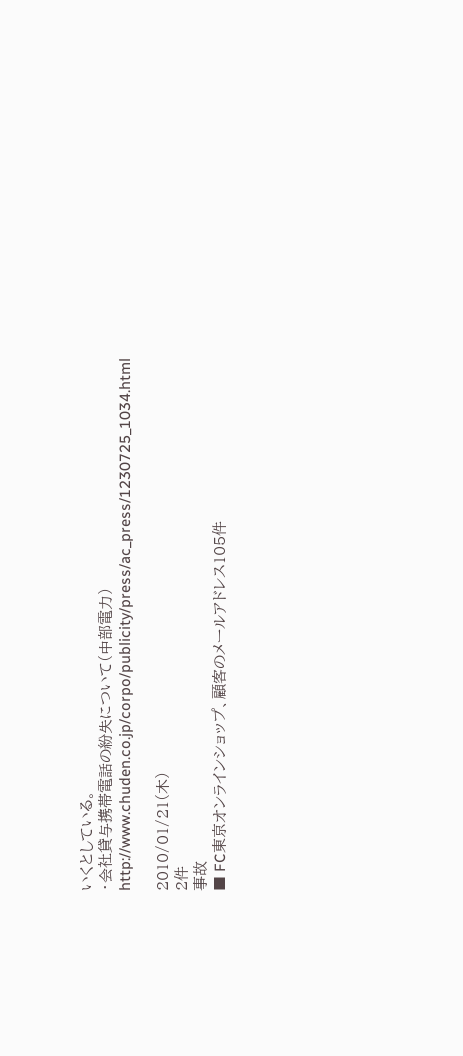いくとしている。
・会社貸与携帯電話の紛失について(中部電力)
http://www.chuden.co.jp/corpo/publicity/press/ac_press/1230725_1034.html

2010/01/21(木)
2件
事故
■ FC東京オンラインショップ、顧客のメールアドレス105件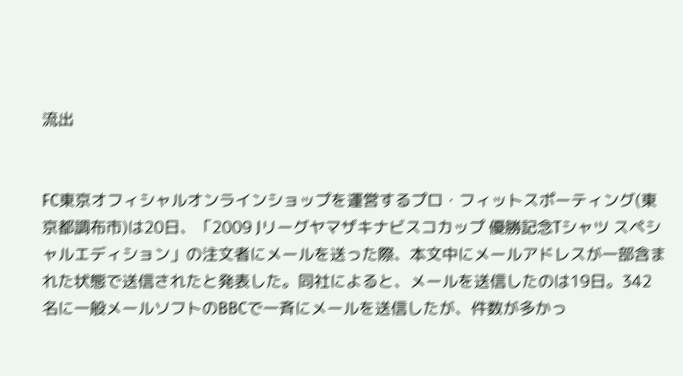流出


FC東京オフィシャルオンラインショップを運営するプロ・フィットスポーティング(東京都調布市)は20日、「2009 Jリーグヤマザキナビスコカップ 優勝記念Tシャツ スペシャルエディション」の注文者にメールを送った際、本文中にメールアドレスが一部含まれた状態で送信されたと発表した。同社によると、メールを送信したのは19日。342名に一般メールソフトのBBCで一斉にメールを送信したが、件数が多かっ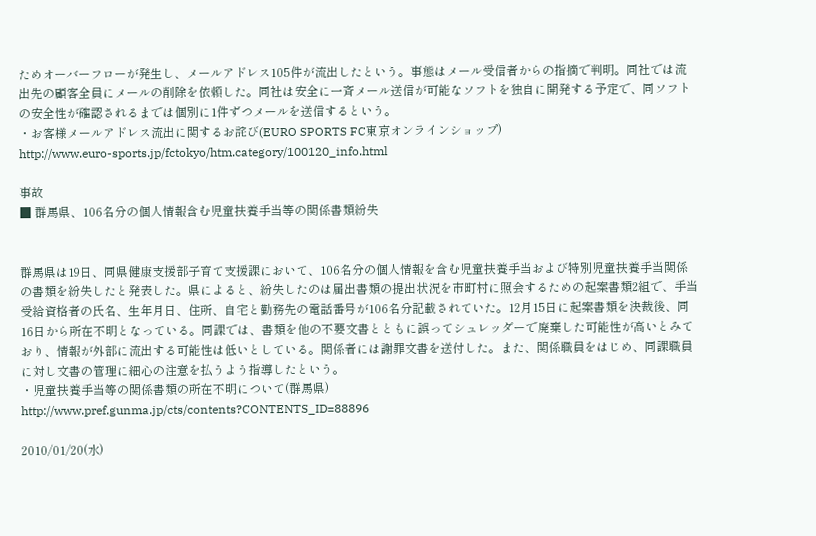ためオーバーフローが発生し、メールアドレス105件が流出したという。事態はメール受信者からの指摘で判明。同社では流出先の顧客全員にメールの削除を依頼した。同社は安全に一斉メール送信が可能なソフトを独自に開発する予定で、同ソフトの安全性が確認されるまでは個別に1件ずつメールを送信するという。
・お客様メールアドレス流出に関するお詫び(EURO SPORTS FC東京オンラインショップ)
http://www.euro-sports.jp/fctokyo/htm.category/100120_info.html

事故
■ 群馬県、106名分の個人情報含む児童扶養手当等の関係書類紛失


群馬県は19日、同県健康支援部子育て支援課において、106名分の個人情報を含む児童扶養手当および特別児童扶養手当関係の書類を紛失したと発表した。県によると、紛失したのは届出書類の提出状況を市町村に照会するための起案書類2組で、手当受給資格者の氏名、生年月日、住所、自宅と勤務先の電話番号が106名分記載されていた。12月15日に起案書類を決裁後、同16日から所在不明となっている。同課では、書類を他の不要文書とともに誤ってシュレッダーで廃棄した可能性が高いとみており、情報が外部に流出する可能性は低いとしている。関係者には謝罪文書を送付した。また、関係職員をはじめ、同課職員に対し文書の管理に細心の注意を払うよう指導したという。
・児童扶養手当等の関係書類の所在不明について(群馬県)
http://www.pref.gunma.jp/cts/contents?CONTENTS_ID=88896

2010/01/20(水)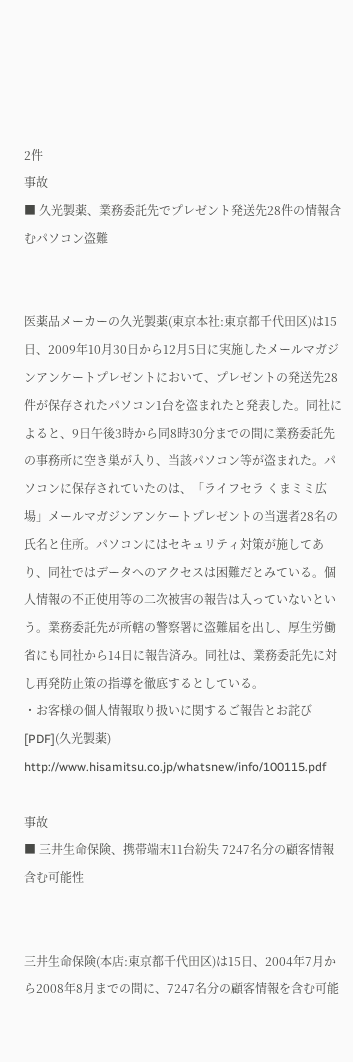2件
事故
■ 久光製薬、業務委託先でプレゼント発送先28件の情報含むパソコン盗難


医薬品メーカーの久光製薬(東京本社:東京都千代田区)は15日、2009年10月30日から12月5日に実施したメールマガジンアンケートプレゼントにおいて、プレゼントの発送先28件が保存されたパソコン1台を盗まれたと発表した。同社によると、9日午後3時から同8時30分までの間に業務委託先の事務所に空き巣が入り、当該パソコン等が盗まれた。パソコンに保存されていたのは、「ライフセラ くまミミ広場」メールマガジンアンケートプレゼントの当選者28名の氏名と住所。パソコンにはセキュリティ対策が施してあり、同社ではデータへのアクセスは困難だとみている。個人情報の不正使用等の二次被害の報告は入っていないという。業務委託先が所轄の警察署に盗難届を出し、厚生労働省にも同社から14日に報告済み。同社は、業務委託先に対し再発防止策の指導を徹底するとしている。
・お客様の個人情報取り扱いに関するご報告とお詫び[PDF](久光製薬)
http://www.hisamitsu.co.jp/whatsnew/info/100115.pdf

事故
■ 三井生命保険、携帯端末11台紛失 7247名分の顧客情報含む可能性


三井生命保険(本店:東京都千代田区)は15日、2004年7月から2008年8月までの間に、7247名分の顧客情報を含む可能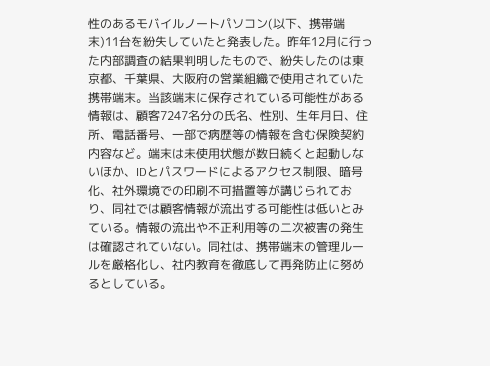性のあるモバイルノートパソコン(以下、携帯端末)11台を紛失していたと発表した。昨年12月に行った内部調査の結果判明したもので、紛失したのは東京都、千葉県、大阪府の営業組織で使用されていた携帯端末。当該端末に保存されている可能性がある情報は、顧客7247名分の氏名、性別、生年月日、住所、電話番号、一部で病歴等の情報を含む保険契約内容など。端末は未使用状態が数日続くと起動しないほか、IDとパスワードによるアクセス制限、暗号化、社外環境での印刷不可措置等が講じられており、同社では顧客情報が流出する可能性は低いとみている。情報の流出や不正利用等の二次被害の発生は確認されていない。同社は、携帯端末の管理ルールを厳格化し、社内教育を徹底して再発防止に努めるとしている。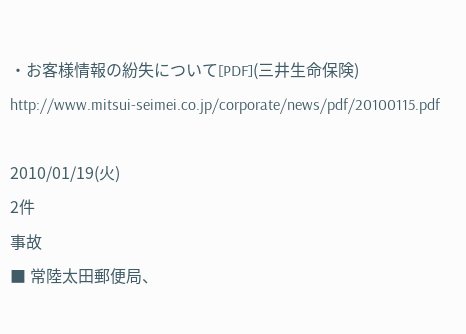・お客様情報の紛失について[PDF](三井生命保険)
http://www.mitsui-seimei.co.jp/corporate/news/pdf/20100115.pdf

2010/01/19(火)
2件
事故
■ 常陸太田郵便局、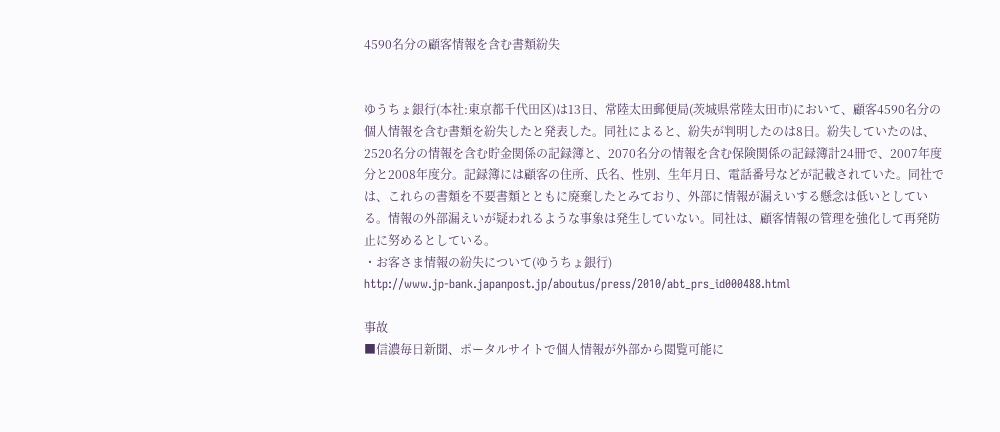4590名分の顧客情報を含む書類紛失


ゆうちょ銀行(本社:東京都千代田区)は13日、常陸太田郵便局(茨城県常陸太田市)において、顧客4590名分の個人情報を含む書類を紛失したと発表した。同社によると、紛失が判明したのは8日。紛失していたのは、2520名分の情報を含む貯金関係の記録簿と、2070名分の情報を含む保険関係の記録簿計24冊で、2007年度分と2008年度分。記録簿には顧客の住所、氏名、性別、生年月日、電話番号などが記載されていた。同社では、これらの書類を不要書類とともに廃棄したとみており、外部に情報が漏えいする懸念は低いとしている。情報の外部漏えいが疑われるような事象は発生していない。同社は、顧客情報の管理を強化して再発防止に努めるとしている。
・お客さま情報の紛失について(ゆうちょ銀行)
http://www.jp-bank.japanpost.jp/aboutus/press/2010/abt_prs_id000488.html

事故
■信濃毎日新聞、ポータルサイトで個人情報が外部から閲覧可能に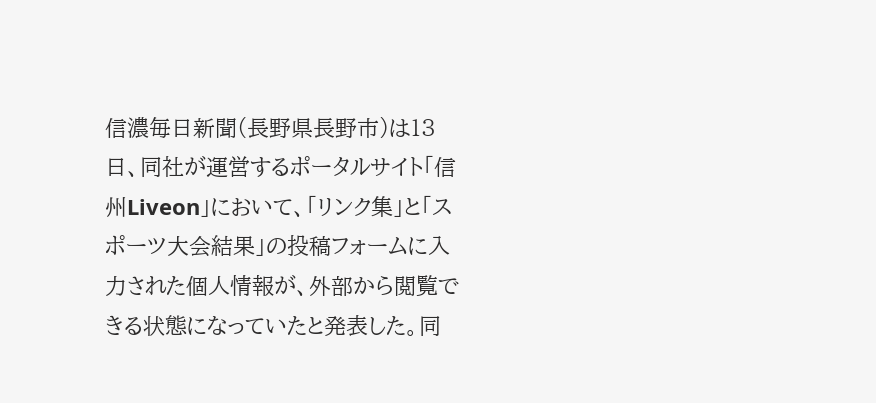信濃毎日新聞(長野県長野市)は13日、同社が運営するポータルサイト「信州Liveon」において、「リンク集」と「スポーツ大会結果」の投稿フォームに入力された個人情報が、外部から閲覧できる状態になっていたと発表した。同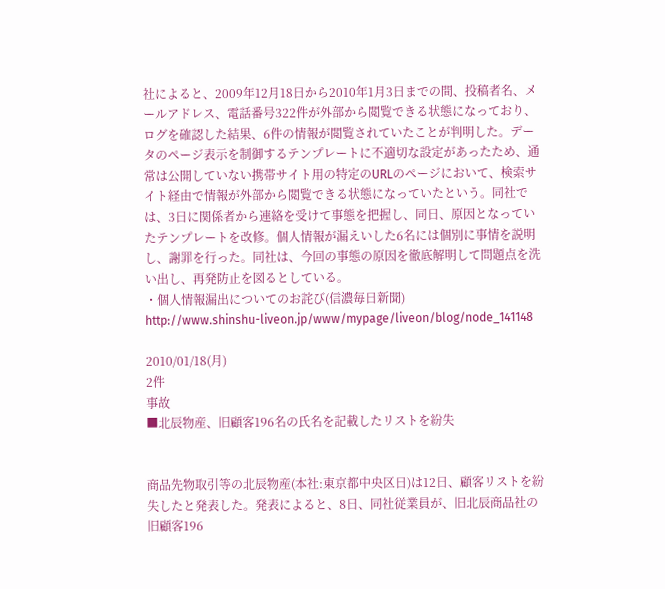社によると、2009年12月18日から2010年1月3日までの間、投稿者名、メールアドレス、電話番号322件が外部から閲覧できる状態になっており、ログを確認した結果、6件の情報が閲覧されていたことが判明した。データのページ表示を制御するテンプレートに不適切な設定があったため、通常は公開していない携帯サイト用の特定のURLのページにおいて、検索サイト経由で情報が外部から閲覧できる状態になっていたという。同社では、3日に関係者から連絡を受けて事態を把握し、同日、原因となっていたテンプレートを改修。個人情報が漏えいした6名には個別に事情を説明し、謝罪を行った。同社は、今回の事態の原因を徹底解明して問題点を洗い出し、再発防止を図るとしている。
・個人情報漏出についてのお詫び(信濃毎日新聞)
http://www.shinshu-liveon.jp/www/mypage/liveon/blog/node_141148

2010/01/18(月)
2件
事故
■北辰物産、旧顧客196名の氏名を記載したリストを紛失


商品先物取引等の北辰物産(本社:東京都中央区日)は12日、顧客リストを紛失したと発表した。発表によると、8日、同社従業員が、旧北辰商品社の旧顧客196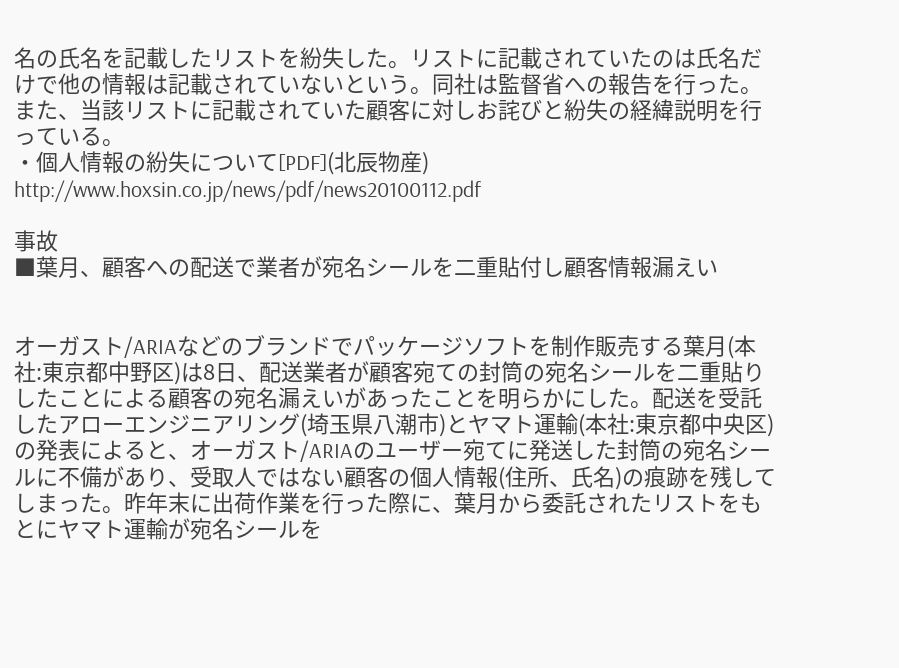名の氏名を記載したリストを紛失した。リストに記載されていたのは氏名だけで他の情報は記載されていないという。同社は監督省への報告を行った。また、当該リストに記載されていた顧客に対しお詫びと紛失の経緯説明を行っている。
・個人情報の紛失について[PDF](北辰物産)
http://www.hoxsin.co.jp/news/pdf/news20100112.pdf

事故
■葉月、顧客への配送で業者が宛名シールを二重貼付し顧客情報漏えい


オーガスト/ARIAなどのブランドでパッケージソフトを制作販売する葉月(本社:東京都中野区)は8日、配送業者が顧客宛ての封筒の宛名シールを二重貼りしたことによる顧客の宛名漏えいがあったことを明らかにした。配送を受託したアローエンジニアリング(埼玉県八潮市)とヤマト運輸(本社:東京都中央区)の発表によると、オーガスト/ARIAのユーザー宛てに発送した封筒の宛名シールに不備があり、受取人ではない顧客の個人情報(住所、氏名)の痕跡を残してしまった。昨年末に出荷作業を行った際に、葉月から委託されたリストをもとにヤマト運輸が宛名シールを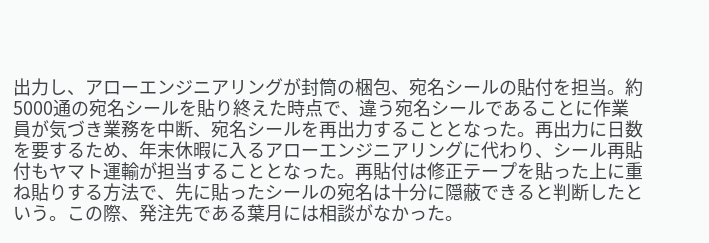出力し、アローエンジニアリングが封筒の梱包、宛名シールの貼付を担当。約5000通の宛名シールを貼り終えた時点で、違う宛名シールであることに作業員が気づき業務を中断、宛名シールを再出力することとなった。再出力に日数を要するため、年末休暇に入るアローエンジニアリングに代わり、シール再貼付もヤマト運輸が担当することとなった。再貼付は修正テープを貼った上に重ね貼りする方法で、先に貼ったシールの宛名は十分に隠蔽できると判断したという。この際、発注先である葉月には相談がなかった。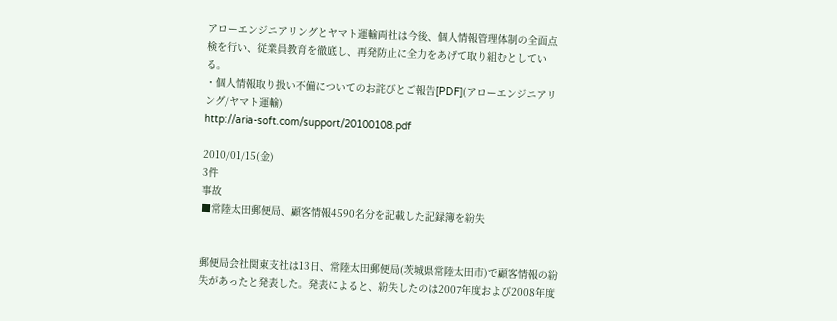アローエンジニアリングとヤマト運輸両社は今後、個人情報管理体制の全面点検を行い、従業員教育を徹底し、再発防止に全力をあげて取り組むとしている。
・個人情報取り扱い不備についてのお詫びとご報告[PDF](アローエンジニアリング/ヤマト運輸)
http://aria-soft.com/support/20100108.pdf

2010/01/15(金)
3件
事故
■常陸太田郵便局、顧客情報4590名分を記載した記録簿を紛失


郵便局会社関東支社は13日、常陸太田郵便局(茨城県常陸太田市)で顧客情報の紛失があったと発表した。発表によると、紛失したのは2007年度および2008年度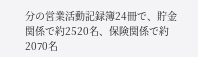分の営業活動記録簿24冊で、貯金関係で約2520名、保険関係で約2070名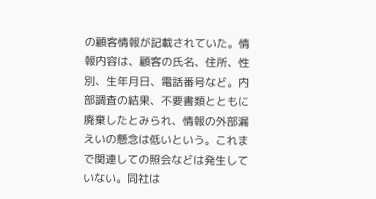の顧客情報が記載されていた。情報内容は、顧客の氏名、住所、性別、生年月日、電話番号など。内部調査の結果、不要書類とともに廃棄したとみられ、情報の外部漏えいの懸念は低いという。これまで関連しての照会などは発生していない。同社は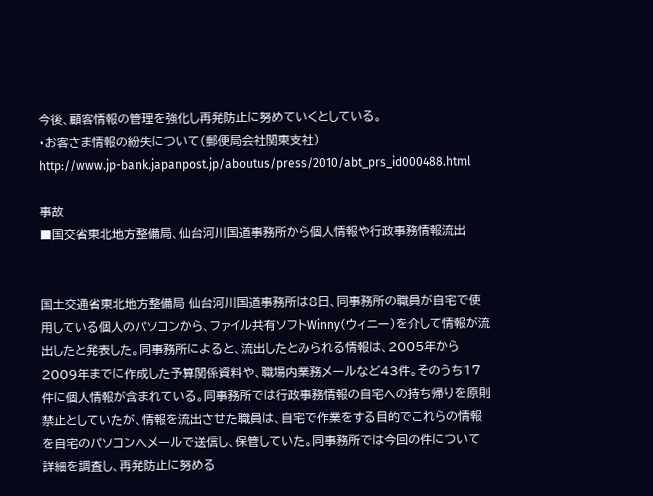今後、顧客情報の管理を強化し再発防止に努めていくとしている。
・お客さま情報の紛失について(郵便局会社関東支社)
http://www.jp-bank.japanpost.jp/aboutus/press/2010/abt_prs_id000488.html

事故
■国交省東北地方整備局、仙台河川国道事務所から個人情報や行政事務情報流出


国土交通省東北地方整備局 仙台河川国道事務所は8日、同事務所の職員が自宅で使用している個人のパソコンから、ファイル共有ソフトWinny(ウィニー)を介して情報が流出したと発表した。同事務所によると、流出したとみられる情報は、2005年から2009年までに作成した予算関係資料や、職場内業務メールなど43件。そのうち17件に個人情報が含まれている。同事務所では行政事務情報の自宅への持ち帰りを原則禁止としていたが、情報を流出させた職員は、自宅で作業をする目的でこれらの情報を自宅のパソコンへメールで送信し、保管していた。同事務所では今回の件について詳細を調査し、再発防止に努める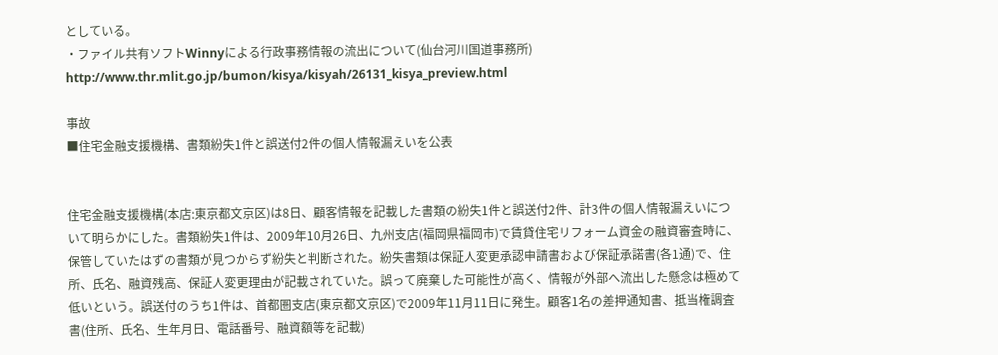としている。
・ファイル共有ソフトWinnyによる行政事務情報の流出について(仙台河川国道事務所)
http://www.thr.mlit.go.jp/bumon/kisya/kisyah/26131_kisya_preview.html

事故
■住宅金融支援機構、書類紛失1件と誤送付2件の個人情報漏えいを公表


住宅金融支援機構(本店:東京都文京区)は8日、顧客情報を記載した書類の紛失1件と誤送付2件、計3件の個人情報漏えいについて明らかにした。書類紛失1件は、2009年10月26日、九州支店(福岡県福岡市)で賃貸住宅リフォーム資金の融資審査時に、保管していたはずの書類が見つからず紛失と判断された。紛失書類は保証人変更承認申請書および保証承諾書(各1通)で、住所、氏名、融資残高、保証人変更理由が記載されていた。誤って廃棄した可能性が高く、情報が外部へ流出した懸念は極めて低いという。誤送付のうち1件は、首都圏支店(東京都文京区)で2009年11月11日に発生。顧客1名の差押通知書、抵当権調査書(住所、氏名、生年月日、電話番号、融資額等を記載)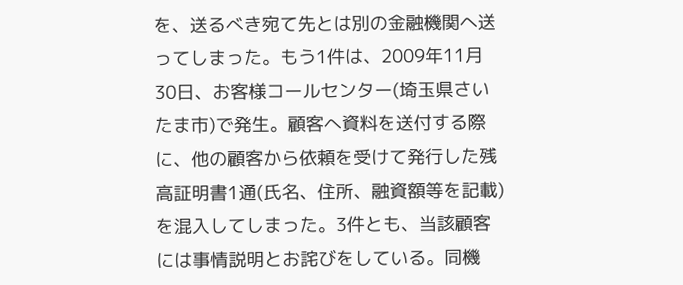を、送るべき宛て先とは別の金融機関へ送ってしまった。もう1件は、2009年11月30日、お客様コールセンター(埼玉県さいたま市)で発生。顧客へ資料を送付する際に、他の顧客から依頼を受けて発行した残高証明書1通(氏名、住所、融資額等を記載)を混入してしまった。3件とも、当該顧客には事情説明とお詫びをしている。同機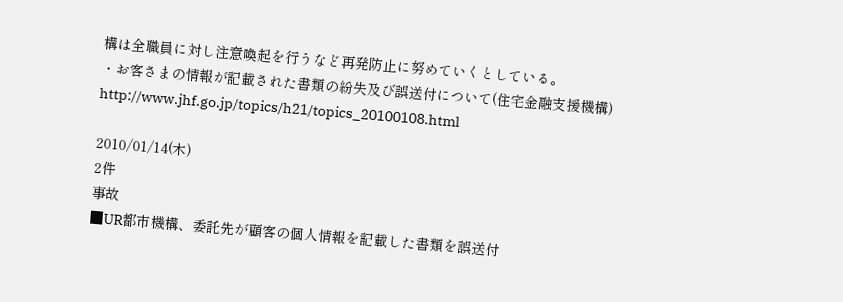構は全職員に対し注意喚起を行うなど再発防止に努めていくとしている。
・お客さまの情報が記載された書類の紛失及び誤送付について(住宅金融支援機構)
http://www.jhf.go.jp/topics/h21/topics_20100108.html

2010/01/14(木)
2件
事故
■UR都市機構、委託先が顧客の個人情報を記載した書類を誤送付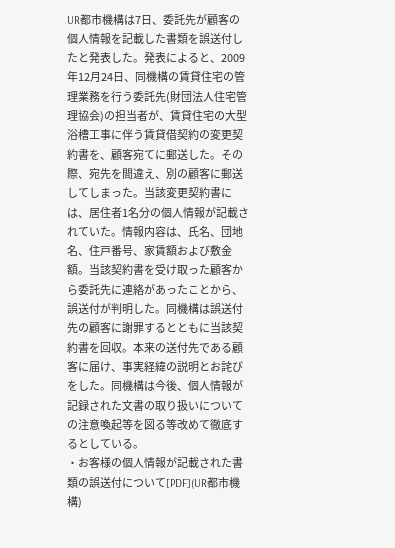UR都市機構は7日、委託先が顧客の個人情報を記載した書類を誤送付したと発表した。発表によると、2009年12月24日、同機構の賃貸住宅の管理業務を行う委託先(財団法人住宅管理協会)の担当者が、賃貸住宅の大型浴槽工事に伴う賃貸借契約の変更契約書を、顧客宛てに郵送した。その際、宛先を間違え、別の顧客に郵送してしまった。当該変更契約書には、居住者1名分の個人情報が記載されていた。情報内容は、氏名、団地名、住戸番号、家賃額および敷金額。当該契約書を受け取った顧客から委託先に連絡があったことから、誤送付が判明した。同機構は誤送付先の顧客に謝罪するとともに当該契約書を回収。本来の送付先である顧客に届け、事実経緯の説明とお詫びをした。同機構は今後、個人情報が記録された文書の取り扱いについての注意喚起等を図る等改めて徹底するとしている。
・お客様の個人情報が記載された書類の誤送付について[PDF](UR都市機構)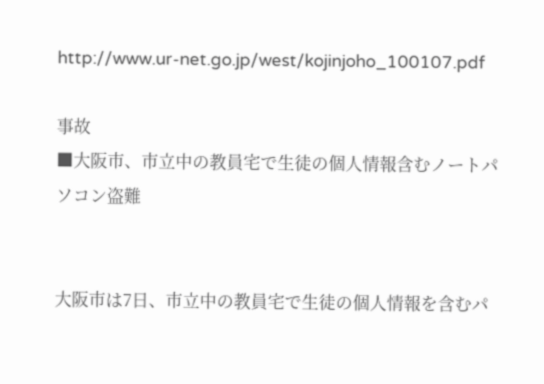http://www.ur-net.go.jp/west/kojinjoho_100107.pdf

事故
■大阪市、市立中の教員宅で生徒の個人情報含むノートパソコン盗難


大阪市は7日、市立中の教員宅で生徒の個人情報を含むパ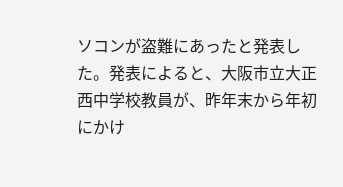ソコンが盗難にあったと発表した。発表によると、大阪市立大正西中学校教員が、昨年末から年初にかけ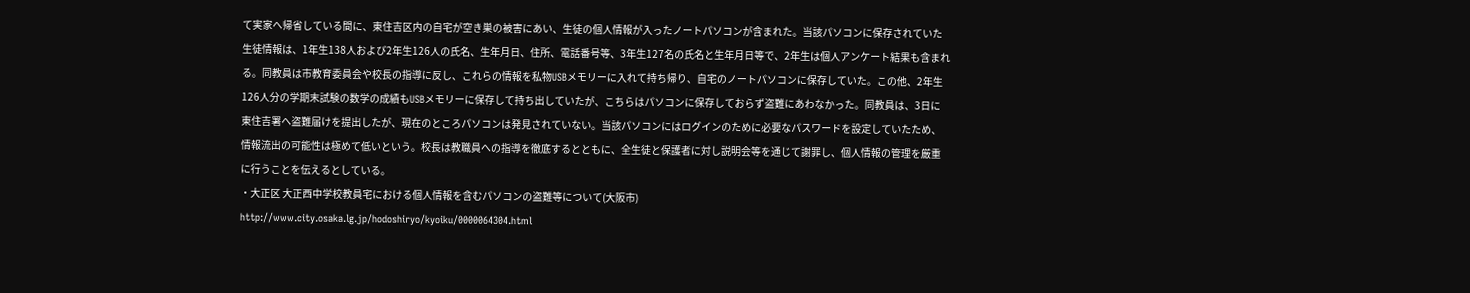て実家へ帰省している間に、東住吉区内の自宅が空き巣の被害にあい、生徒の個人情報が入ったノートパソコンが含まれた。当該パソコンに保存されていた生徒情報は、1年生138人および2年生126人の氏名、生年月日、住所、電話番号等、3年生127名の氏名と生年月日等で、2年生は個人アンケート結果も含まれる。同教員は市教育委員会や校長の指導に反し、これらの情報を私物USBメモリーに入れて持ち帰り、自宅のノートパソコンに保存していた。この他、2年生126人分の学期末試験の数学の成績もUSBメモリーに保存して持ち出していたが、こちらはパソコンに保存しておらず盗難にあわなかった。同教員は、3日に東住吉署へ盗難届けを提出したが、現在のところパソコンは発見されていない。当該パソコンにはログインのために必要なパスワードを設定していたため、情報流出の可能性は極めて低いという。校長は教職員への指導を徹底するとともに、全生徒と保護者に対し説明会等を通じて謝罪し、個人情報の管理を厳重に行うことを伝えるとしている。
・大正区 大正西中学校教員宅における個人情報を含むパソコンの盗難等について(大阪市)
http://www.city.osaka.lg.jp/hodoshiryo/kyoiku/0000064304.html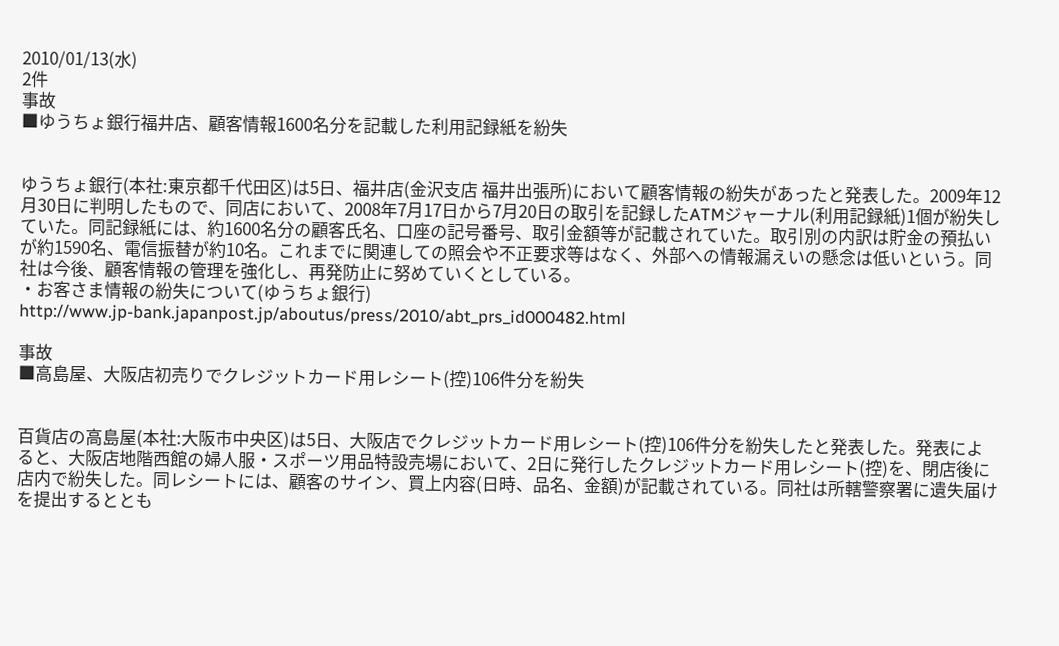2010/01/13(水)
2件
事故
■ゆうちょ銀行福井店、顧客情報1600名分を記載した利用記録紙を紛失


ゆうちょ銀行(本社:東京都千代田区)は5日、福井店(金沢支店 福井出張所)において顧客情報の紛失があったと発表した。2009年12月30日に判明したもので、同店において、2008年7月17日から7月20日の取引を記録したATMジャーナル(利用記録紙)1個が紛失していた。同記録紙には、約1600名分の顧客氏名、口座の記号番号、取引金額等が記載されていた。取引別の内訳は貯金の預払いが約1590名、電信振替が約10名。これまでに関連しての照会や不正要求等はなく、外部への情報漏えいの懸念は低いという。同社は今後、顧客情報の管理を強化し、再発防止に努めていくとしている。
・お客さま情報の紛失について(ゆうちょ銀行)
http://www.jp-bank.japanpost.jp/aboutus/press/2010/abt_prs_id000482.html

事故
■高島屋、大阪店初売りでクレジットカード用レシート(控)106件分を紛失


百貨店の高島屋(本社:大阪市中央区)は5日、大阪店でクレジットカード用レシート(控)106件分を紛失したと発表した。発表によると、大阪店地階西館の婦人服・スポーツ用品特設売場において、2日に発行したクレジットカード用レシート(控)を、閉店後に店内で紛失した。同レシートには、顧客のサイン、買上内容(日時、品名、金額)が記載されている。同社は所轄警察署に遺失届けを提出するととも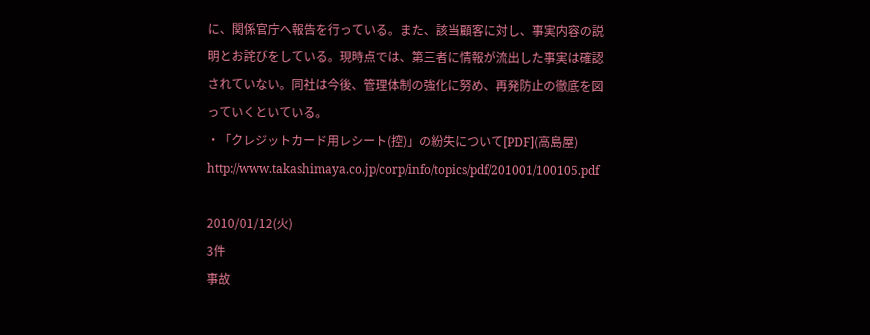に、関係官庁へ報告を行っている。また、該当顧客に対し、事実内容の説明とお詫びをしている。現時点では、第三者に情報が流出した事実は確認されていない。同社は今後、管理体制の強化に努め、再発防止の徹底を図っていくといている。
・「クレジットカード用レシート(控)」の紛失について[PDF](高島屋)
http://www.takashimaya.co.jp/corp/info/topics/pdf/201001/100105.pdf

2010/01/12(火)
3件
事故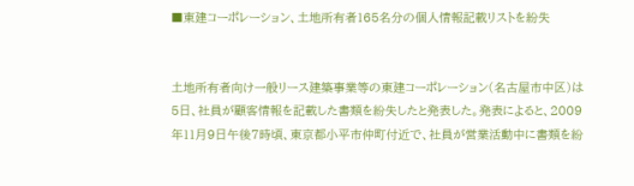■東建コーポレーション、土地所有者165名分の個人情報記載リストを紛失


土地所有者向け一般リース建築事業等の東建コーポレーション(名古屋市中区)は5日、社員が顧客情報を記載した書類を紛失したと発表した。発表によると、2009年11月9日午後7時頃、東京都小平市仲町付近で、社員が営業活動中に書類を紛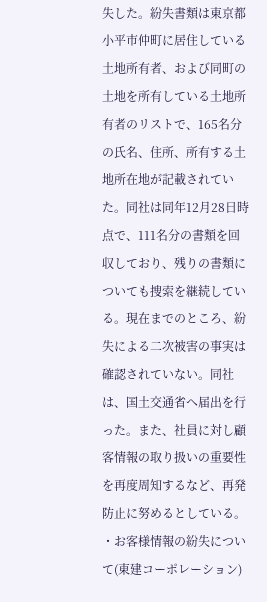失した。紛失書類は東京都小平市仲町に居住している土地所有者、および同町の土地を所有している土地所有者のリストで、165名分の氏名、住所、所有する土地所在地が記載されていた。同社は同年12月28日時点で、111名分の書類を回収しており、残りの書類についても捜索を継続している。現在までのところ、紛失による二次被害の事実は確認されていない。同社は、国土交通省へ届出を行った。また、社員に対し顧客情報の取り扱いの重要性を再度周知するなど、再発防止に努めるとしている。
・お客様情報の紛失について(東建コーポレーション)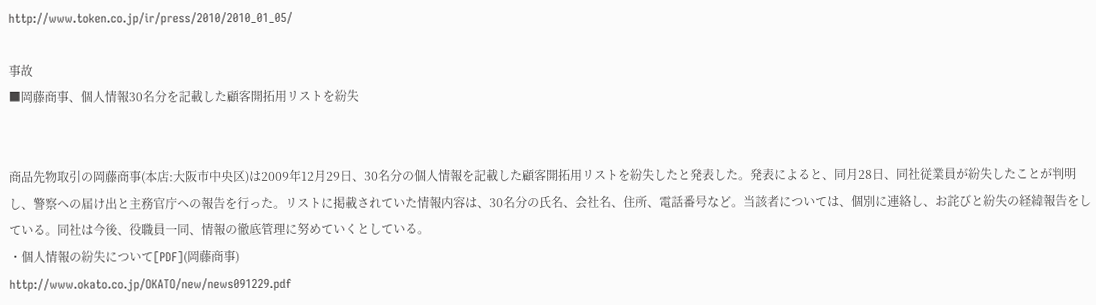http://www.token.co.jp/ir/press/2010/2010_01_05/

事故
■岡藤商事、個人情報30名分を記載した顧客開拓用リストを紛失


商品先物取引の岡藤商事(本店:大阪市中央区)は2009年12月29日、30名分の個人情報を記載した顧客開拓用リストを紛失したと発表した。発表によると、同月28日、同社従業員が紛失したことが判明し、警察への届け出と主務官庁への報告を行った。リストに掲載されていた情報内容は、30名分の氏名、会社名、住所、電話番号など。当該者については、個別に連絡し、お詫びと紛失の経緯報告をしている。同社は今後、役職員一同、情報の徹底管理に努めていくとしている。
・個人情報の紛失について[PDF](岡藤商事)
http://www.okato.co.jp/OKATO/new/news091229.pdf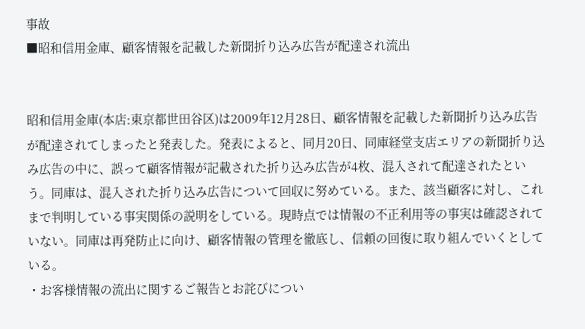事故
■昭和信用金庫、顧客情報を記載した新聞折り込み広告が配達され流出


昭和信用金庫(本店:東京都世田谷区)は2009年12月28日、顧客情報を記載した新聞折り込み広告が配達されてしまったと発表した。発表によると、同月20日、同庫経堂支店エリアの新聞折り込み広告の中に、誤って顧客情報が記載された折り込み広告が4枚、混入されて配達されたという。同庫は、混入された折り込み広告について回収に努めている。また、該当顧客に対し、これまで判明している事実関係の説明をしている。現時点では情報の不正利用等の事実は確認されていない。同庫は再発防止に向け、顧客情報の管理を徹底し、信頼の回復に取り組んでいくとしている。
・お客様情報の流出に関するご報告とお詫びについ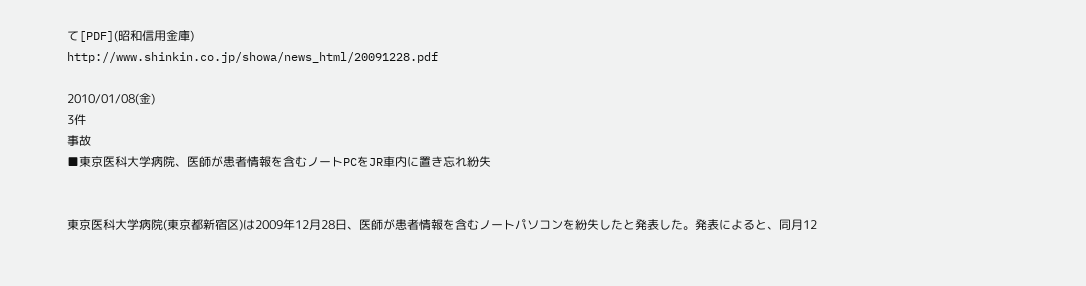て[PDF](昭和信用金庫)
http://www.shinkin.co.jp/showa/news_html/20091228.pdf

2010/01/08(金)
3件
事故
■東京医科大学病院、医師が患者情報を含むノートPCをJR車内に置き忘れ紛失


東京医科大学病院(東京都新宿区)は2009年12月28日、医師が患者情報を含むノートパソコンを紛失したと発表した。発表によると、同月12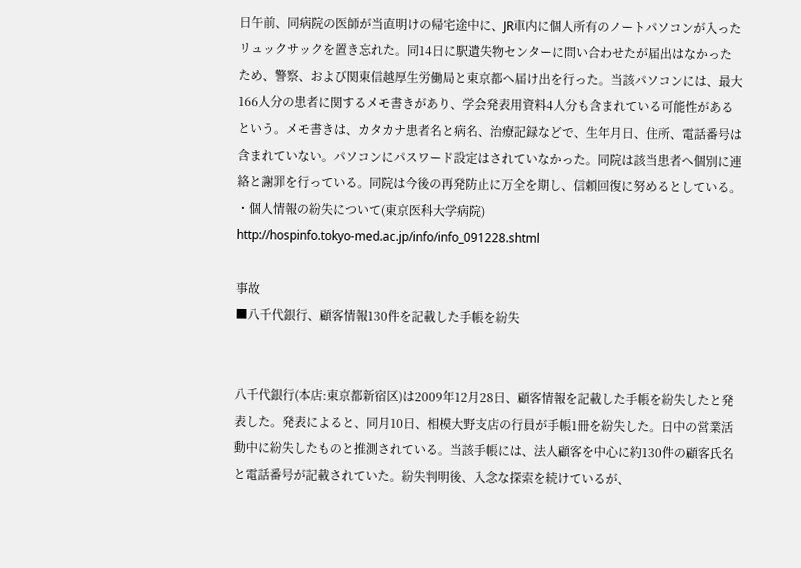日午前、同病院の医師が当直明けの帰宅途中に、JR車内に個人所有のノートパソコンが入ったリュックサックを置き忘れた。同14日に駅遺失物センターに問い合わせたが届出はなかったため、警察、および関東信越厚生労働局と東京都へ届け出を行った。当該パソコンには、最大166人分の患者に関するメモ書きがあり、学会発表用資料4人分も含まれている可能性があるという。メモ書きは、カタカナ患者名と病名、治療記録などで、生年月日、住所、電話番号は含まれていない。パソコンにパスワード設定はされていなかった。同院は該当患者へ個別に連絡と謝罪を行っている。同院は今後の再発防止に万全を期し、信頼回復に努めるとしている。
・個人情報の紛失について(東京医科大学病院)
http://hospinfo.tokyo-med.ac.jp/info/info_091228.shtml

事故
■八千代銀行、顧客情報130件を記載した手帳を紛失


八千代銀行(本店:東京都新宿区)は2009年12月28日、顧客情報を記載した手帳を紛失したと発表した。発表によると、同月10日、相模大野支店の行員が手帳1冊を紛失した。日中の営業活動中に紛失したものと推測されている。当該手帳には、法人顧客を中心に約130件の顧客氏名と電話番号が記載されていた。紛失判明後、入念な探索を続けているが、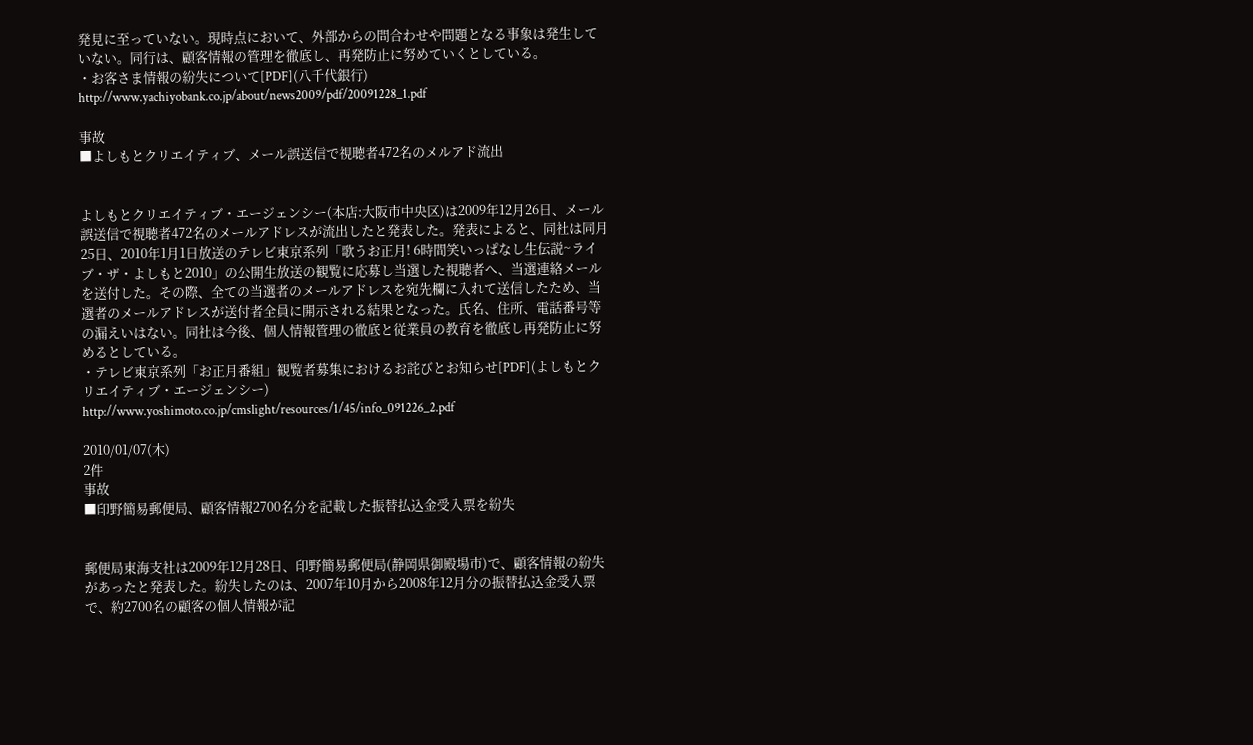発見に至っていない。現時点において、外部からの問合わせや問題となる事象は発生していない。同行は、顧客情報の管理を徹底し、再発防止に努めていくとしている。
・お客さま情報の紛失について[PDF](八千代銀行)
http://www.yachiyobank.co.jp/about/news2009/pdf/20091228_1.pdf

事故
■よしもとクリエイティブ、メール誤送信で視聴者472名のメルアド流出


よしもとクリエイティブ・エージェンシー(本店:大阪市中央区)は2009年12月26日、メール誤送信で視聴者472名のメールアドレスが流出したと発表した。発表によると、同社は同月25日、2010年1月1日放送のテレビ東京系列「歌うお正月! 6時間笑いっぱなし生伝説~ライブ・ザ・よしもと2010」の公開生放送の観覧に応募し当選した視聴者へ、当選連絡メールを送付した。その際、全ての当選者のメールアドレスを宛先欄に入れて送信したため、当選者のメールアドレスが送付者全員に開示される結果となった。氏名、住所、電話番号等の漏えいはない。同社は今後、個人情報管理の徹底と従業員の教育を徹底し再発防止に努めるとしている。
・テレビ東京系列「お正月番組」観覧者募集におけるお詫びとお知らせ[PDF](よしもとクリエイティブ・エージェンシー)
http://www.yoshimoto.co.jp/cmslight/resources/1/45/info_091226_2.pdf

2010/01/07(木)
2件
事故
■印野簡易郵便局、顧客情報2700名分を記載した振替払込金受入票を紛失


郵便局東海支社は2009年12月28日、印野簡易郵便局(静岡県御殿場市)で、顧客情報の紛失があったと発表した。紛失したのは、2007年10月から2008年12月分の振替払込金受入票で、約2700名の顧客の個人情報が記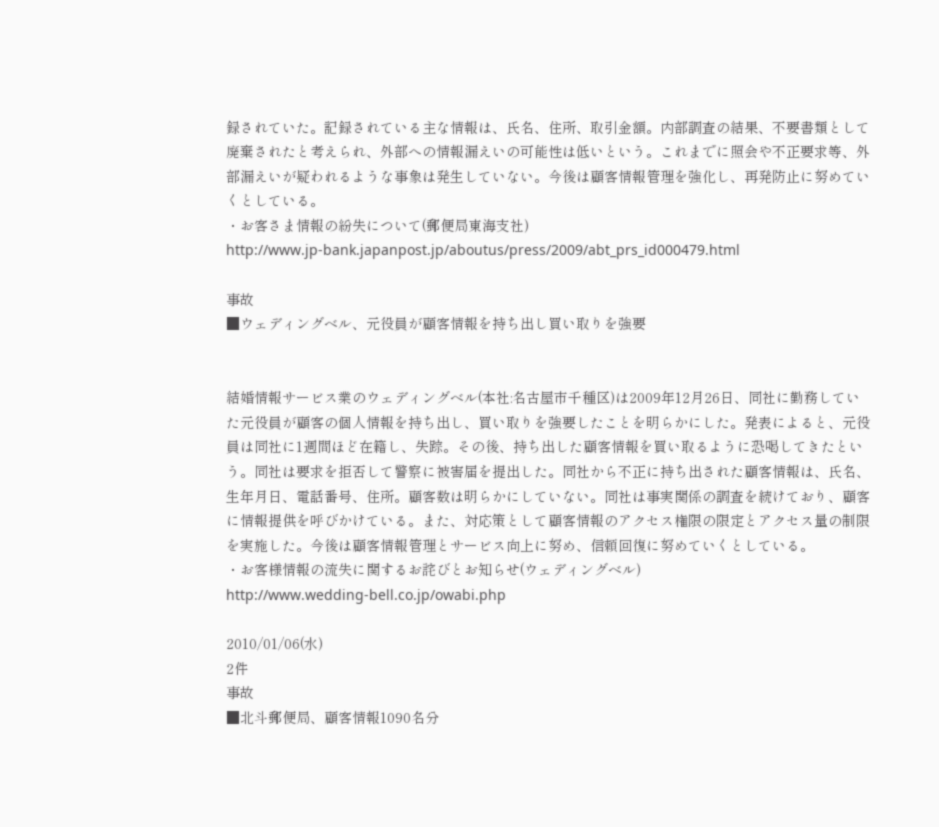録されていた。記録されている主な情報は、氏名、住所、取引金額。内部調査の結果、不要書類として廃棄されたと考えられ、外部への情報漏えいの可能性は低いという。これまでに照会や不正要求等、外部漏えいが疑われるような事象は発生していない。今後は顧客情報管理を強化し、再発防止に努めていくとしている。
・お客さま情報の紛失について(郵便局東海支社)
http://www.jp-bank.japanpost.jp/aboutus/press/2009/abt_prs_id000479.html

事故
■ウェディングベル、元役員が顧客情報を持ち出し買い取りを強要


結婚情報サービス業のウェディングベル(本社:名古屋市千種区)は2009年12月26日、同社に勤務していた元役員が顧客の個人情報を持ち出し、買い取りを強要したことを明らかにした。発表によると、元役員は同社に1週間ほど在籍し、失踪。その後、持ち出した顧客情報を買い取るように恐喝してきたという。同社は要求を拒否して警察に被害届を提出した。同社から不正に持ち出された顧客情報は、氏名、生年月日、電話番号、住所。顧客数は明らかにしていない。同社は事実関係の調査を続けており、顧客に情報提供を呼びかけている。また、対応策として顧客情報のアクセス権限の限定とアクセス量の制限を実施した。今後は顧客情報管理とサービス向上に努め、信頼回復に努めていくとしている。
・お客様情報の流失に関するお詫びとお知らせ(ウェディングベル)
http://www.wedding-bell.co.jp/owabi.php

2010/01/06(水)
2件
事故
■北斗郵便局、顧客情報1090名分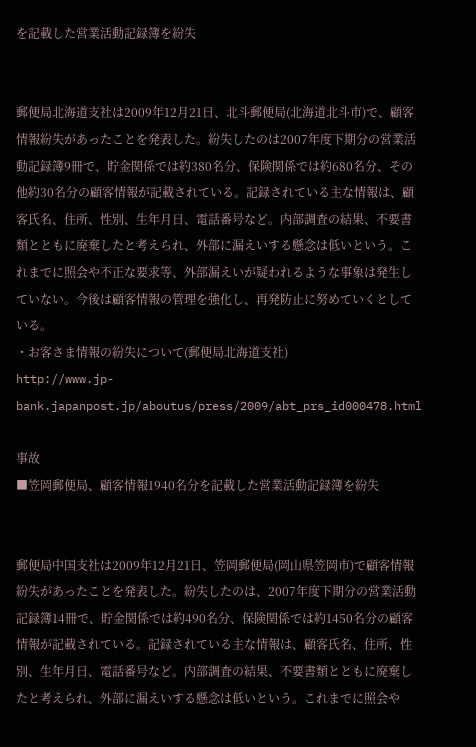を記載した営業活動記録簿を紛失


郵便局北海道支社は2009年12月21日、北斗郵便局(北海道北斗市)で、顧客情報紛失があったことを発表した。紛失したのは2007年度下期分の営業活動記録簿9冊で、貯金関係では約380名分、保険関係では約680名分、その他約30名分の顧客情報が記載されている。記録されている主な情報は、顧客氏名、住所、性別、生年月日、電話番号など。内部調査の結果、不要書類とともに廃棄したと考えられ、外部に漏えいする懸念は低いという。これまでに照会や不正な要求等、外部漏えいが疑われるような事象は発生していない。今後は顧客情報の管理を強化し、再発防止に努めていくとしている。
・お客さま情報の紛失について(郵便局北海道支社)
http://www.jp-bank.japanpost.jp/aboutus/press/2009/abt_prs_id000478.html

事故
■笠岡郵便局、顧客情報1940名分を記載した営業活動記録簿を紛失


郵便局中国支社は2009年12月21日、笠岡郵便局(岡山県笠岡市)で顧客情報紛失があったことを発表した。紛失したのは、2007年度下期分の営業活動記録簿14冊で、貯金関係では約490名分、保険関係では約1450名分の顧客情報が記載されている。記録されている主な情報は、顧客氏名、住所、性別、生年月日、電話番号など。内部調査の結果、不要書類とともに廃棄したと考えられ、外部に漏えいする懸念は低いという。これまでに照会や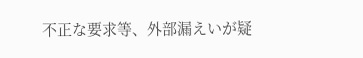不正な要求等、外部漏えいが疑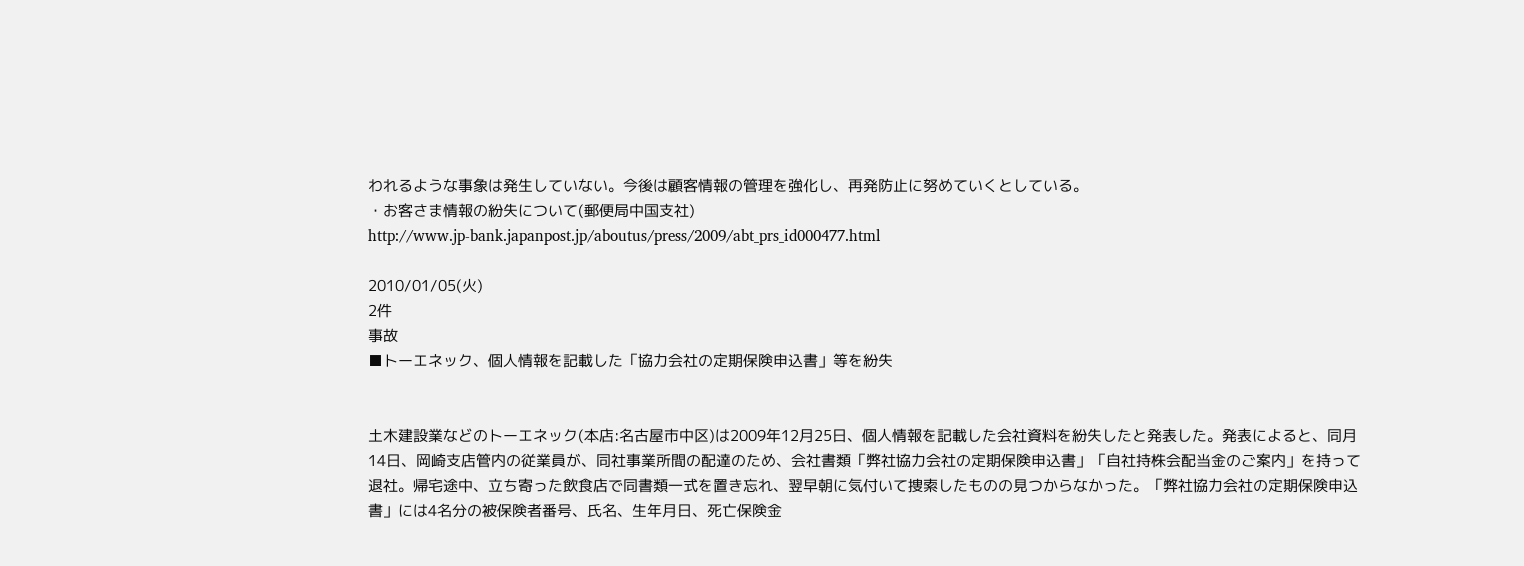われるような事象は発生していない。今後は顧客情報の管理を強化し、再発防止に努めていくとしている。
・お客さま情報の紛失について(郵便局中国支社)
http://www.jp-bank.japanpost.jp/aboutus/press/2009/abt_prs_id000477.html

2010/01/05(火)
2件
事故
■トーエネック、個人情報を記載した「協力会社の定期保険申込書」等を紛失


土木建設業などのトーエネック(本店:名古屋市中区)は2009年12月25日、個人情報を記載した会社資料を紛失したと発表した。発表によると、同月14日、岡崎支店管内の従業員が、同社事業所間の配達のため、会社書類「弊社協力会社の定期保険申込書」「自社持株会配当金のご案内」を持って退社。帰宅途中、立ち寄った飲食店で同書類一式を置き忘れ、翌早朝に気付いて捜索したものの見つからなかった。「弊社協力会社の定期保険申込書」には4名分の被保険者番号、氏名、生年月日、死亡保険金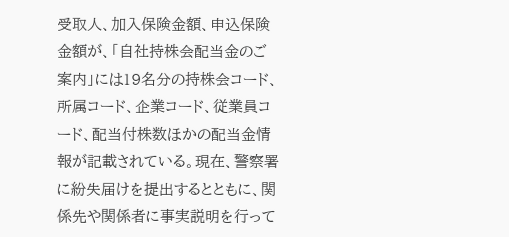受取人、加入保険金額、申込保険金額が、「自社持株会配当金のご案内」には19名分の持株会コード、所属コード、企業コード、従業員コード、配当付株数ほかの配当金情報が記載されている。現在、警察署に紛失届けを提出するとともに、関係先や関係者に事実説明を行って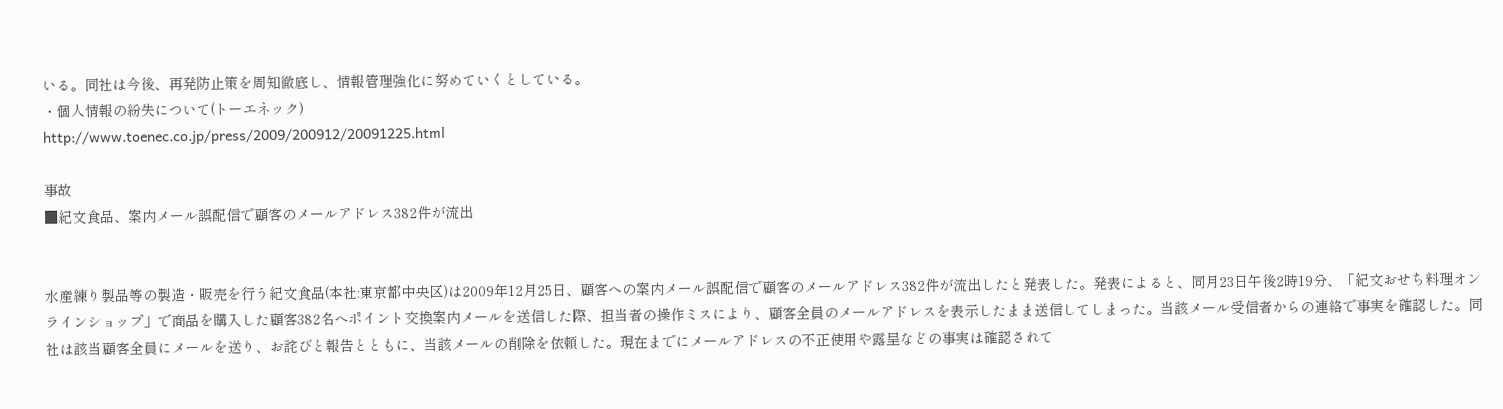いる。同社は今後、再発防止策を周知徹底し、情報管理強化に努めていくとしている。
・個人情報の紛失について(トーエネック)
http://www.toenec.co.jp/press/2009/200912/20091225.html

事故
■紀文食品、案内メール誤配信で顧客のメールアドレス382件が流出


水産練り製品等の製造・販売を行う紀文食品(本社:東京都中央区)は2009年12月25日、顧客への案内メール誤配信で顧客のメールアドレス382件が流出したと発表した。発表によると、同月23日午後2時19分、「紀文おせち料理オンラインショップ」で商品を購入した顧客382名へポイント交換案内メールを送信した際、担当者の操作ミスにより、顧客全員のメールアドレスを表示したまま送信してしまった。当該メール受信者からの連絡で事実を確認した。同社は該当顧客全員にメールを送り、お詫びと報告とともに、当該メールの削除を依頼した。現在までにメールアドレスの不正使用や露呈などの事実は確認されて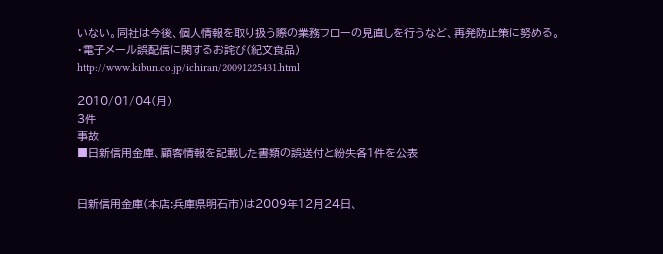いない。同社は今後、個人情報を取り扱う際の業務フローの見直しを行うなど、再発防止策に努める。
・電子メール誤配信に関するお詫び(紀文食品)
http://www.kibun.co.jp/ichiran/20091225431.html

2010/01/04(月)
3件
事故
■日新信用金庫、顧客情報を記載した書類の誤送付と紛失各1件を公表


日新信用金庫(本店:兵庫県明石市)は2009年12月24日、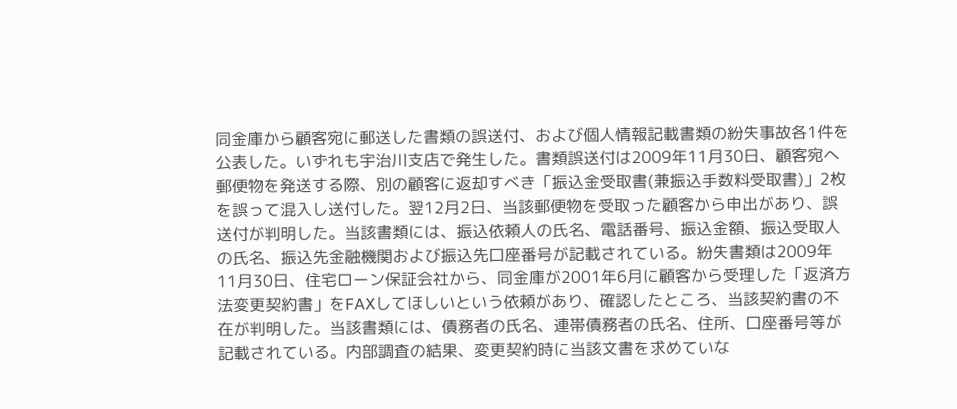同金庫から顧客宛に郵送した書類の誤送付、および個人情報記載書類の紛失事故各1件を公表した。いずれも宇治川支店で発生した。書類誤送付は2009年11月30日、顧客宛へ郵便物を発送する際、別の顧客に返却すべき「振込金受取書(兼振込手数料受取書)」2枚を誤って混入し送付した。翌12月2日、当該郵便物を受取った顧客から申出があり、誤送付が判明した。当該書類には、振込依頼人の氏名、電話番号、振込金額、振込受取人の氏名、振込先金融機関および振込先口座番号が記載されている。紛失書類は2009年11月30日、住宅ローン保証会社から、同金庫が2001年6月に顧客から受理した「返済方法変更契約書」をFAXしてほしいという依頼があり、確認したところ、当該契約書の不在が判明した。当該書類には、債務者の氏名、連帯債務者の氏名、住所、口座番号等が記載されている。内部調査の結果、変更契約時に当該文書を求めていな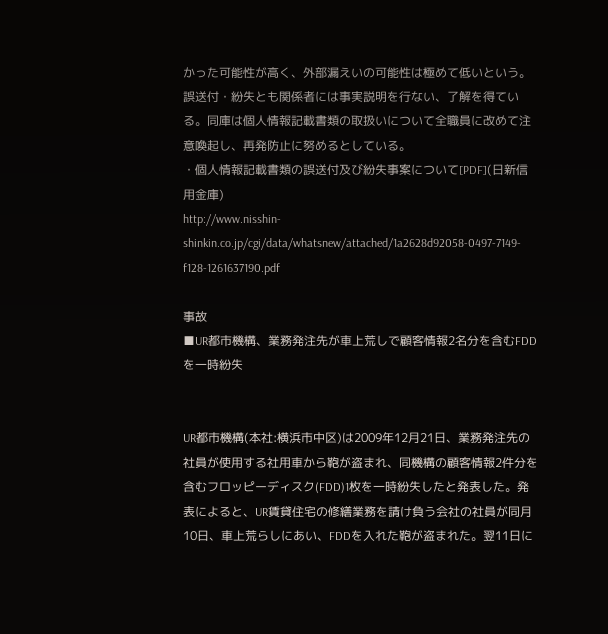かった可能性が高く、外部漏えいの可能性は極めて低いという。誤送付・紛失とも関係者には事実説明を行ない、了解を得ている。同庫は個人情報記載書類の取扱いについて全職員に改めて注意喚起し、再発防止に努めるとしている。
・個人情報記載書類の誤送付及び紛失事案について[PDF](日新信用金庫)
http://www.nisshin-shinkin.co.jp/cgi/data/whatsnew/attached/1a2628d92058-0497-7149-f128-1261637190.pdf

事故
■UR都市機構、業務発注先が車上荒しで顧客情報2名分を含むFDDを一時紛失


UR都市機構(本社:横浜市中区)は2009年12月21日、業務発注先の社員が使用する社用車から鞄が盗まれ、同機構の顧客情報2件分を含むフロッピーディスク(FDD)1枚を一時紛失したと発表した。発表によると、UR賃貸住宅の修繕業務を請け負う会社の社員が同月10日、車上荒らしにあい、FDDを入れた鞄が盗まれた。翌11日に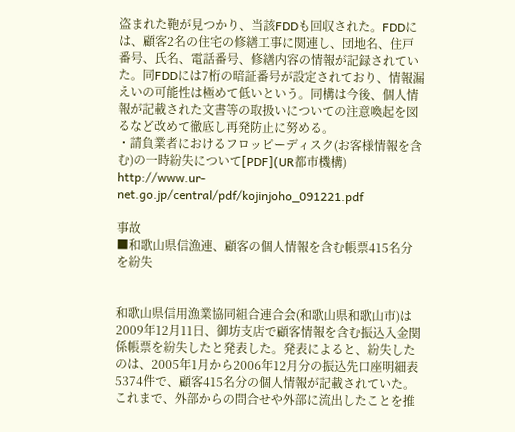盗まれた鞄が見つかり、当該FDDも回収された。FDDには、顧客2名の住宅の修繕工事に関連し、団地名、住戸番号、氏名、電話番号、修繕内容の情報が記録されていた。同FDDには7桁の暗証番号が設定されており、情報漏えいの可能性は極めて低いという。同構は今後、個人情報が記載された文書等の取扱いについての注意喚起を図るなど改めて徹底し再発防止に努める。
・請負業者におけるフロッピーディスク(お客様情報を含む)の一時紛失について[PDF](UR都市機構)
http://www.ur-net.go.jp/central/pdf/kojinjoho_091221.pdf

事故
■和歌山県信漁連、顧客の個人情報を含む帳票415名分を紛失


和歌山県信用漁業協同組合連合会(和歌山県和歌山市)は2009年12月11日、御坊支店で顧客情報を含む振込入金関係帳票を紛失したと発表した。発表によると、紛失したのは、2005年1月から2006年12月分の振込先口座明細表5374件で、顧客415名分の個人情報が記載されていた。これまで、外部からの問合せや外部に流出したことを推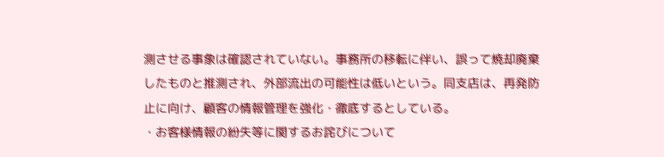測させる事象は確認されていない。事務所の移転に伴い、誤って焼却廃棄したものと推測され、外部流出の可能性は低いという。同支店は、再発防止に向け、顧客の情報管理を強化・徹底するとしている。
・お客様情報の紛失等に関するお詫びについて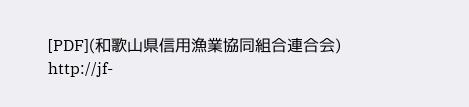[PDF](和歌山県信用漁業協同組合連合会)
http://jf-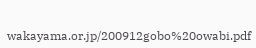wakayama.or.jp/200912gobo%20owabi.pdf